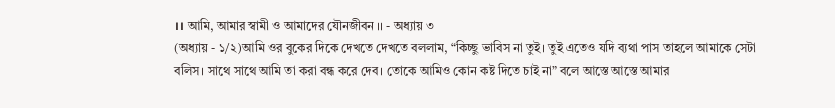।। আমি, আমার স্বামী ও আমাদের যৌনজীবন ।। - অধ্যায় ৩
(অধ্যায় - ১/২)আমি ওর বুকের দিকে দেখতে দেখতে বললাম, “কিচ্ছু ভাবিস না তুই। তুই এতেও যদি ব্যথা পাস তাহলে আমাকে সেটা বলিস। সাথে সাথে আমি তা করা বন্ধ করে দেব। তোকে আমিও কোন কষ্ট দিতে চাই না” বলে আস্তে আস্তে আমার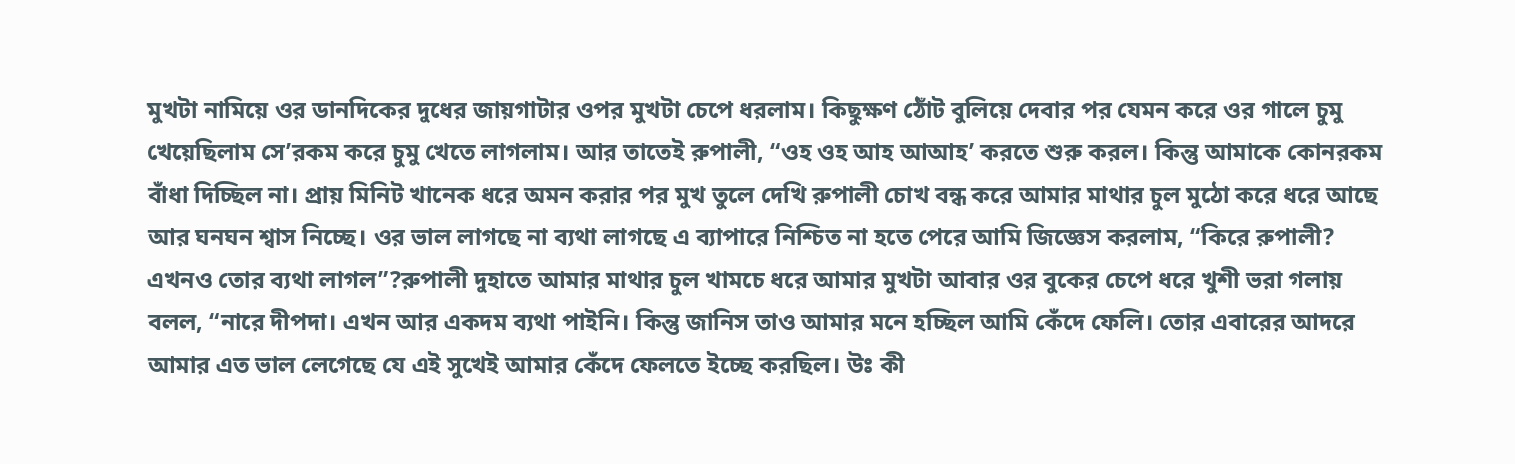মুখটা নামিয়ে ওর ডানদিকের দুধের জায়গাটার ওপর মুখটা চেপে ধরলাম। কিছুক্ষণ ঠোঁট বুলিয়ে দেবার পর যেমন করে ওর গালে চুমু খেয়েছিলাম সে’রকম করে চুমু খেতে লাগলাম। আর তাতেই রুপালী, “ওহ ওহ আহ আআহ’ করতে শুরু করল। কিন্তু আমাকে কোনরকম বাঁধা দিচ্ছিল না। প্রায় মিনিট খানেক ধরে অমন করার পর মুখ তুলে দেখি রুপালী চোখ বন্ধ করে আমার মাথার চুল মুঠো করে ধরে আছে আর ঘনঘন শ্বাস নিচ্ছে। ওর ভাল লাগছে না ব্যথা লাগছে এ ব্যাপারে নিশ্চিত না হতে পেরে আমি জিজ্ঞেস করলাম, “কিরে রুপালী? এখনও তোর ব্যথা লাগল”?রুপালী দুহাতে আমার মাথার চুল খামচে ধরে আমার মুখটা আবার ওর বুকের চেপে ধরে খুশী ভরা গলায় বলল, “নারে দীপদা। এখন আর একদম ব্যথা পাইনি। কিন্তু জানিস তাও আমার মনে হচ্ছিল আমি কেঁদে ফেলি। তোর এবারের আদরে আমার এত ভাল লেগেছে যে এই সুখেই আমার কেঁদে ফেলতে ইচ্ছে করছিল। উঃ কী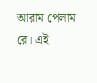আরাম পেলাম রে। এই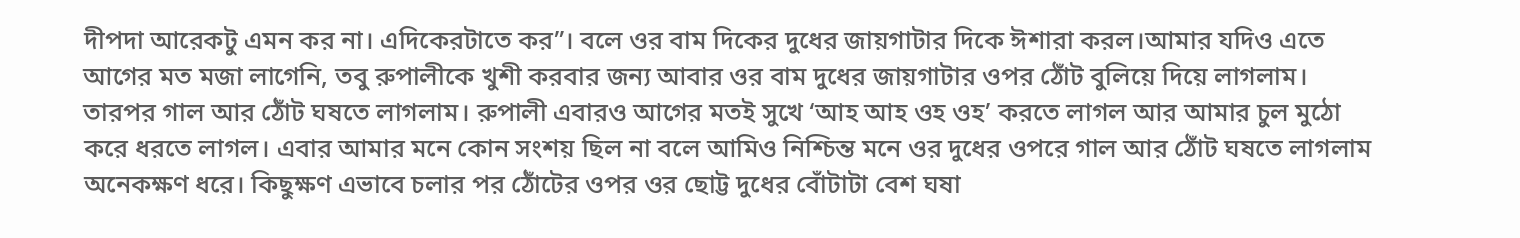দীপদা আরেকটু এমন কর না। এদিকেরটাতে কর”। বলে ওর বাম দিকের দুধের জায়গাটার দিকে ঈশারা করল।আমার যদিও এতে আগের মত মজা লাগেনি, তবু রুপালীকে খুশী করবার জন্য আবার ওর বাম দুধের জায়গাটার ওপর ঠোঁট বুলিয়ে দিয়ে লাগলাম। তারপর গাল আর ঠোঁট ঘষতে লাগলাম। রুপালী এবারও আগের মতই সুখে ‘আহ আহ ওহ ওহ’ করতে লাগল আর আমার চুল মুঠো করে ধরতে লাগল। এবার আমার মনে কোন সংশয় ছিল না বলে আমিও নিশ্চিন্ত মনে ওর দুধের ওপরে গাল আর ঠোঁট ঘষতে লাগলাম অনেকক্ষণ ধরে। কিছুক্ষণ এভাবে চলার পর ঠোঁটের ওপর ওর ছোট্ট দুধের বোঁটাটা বেশ ঘষা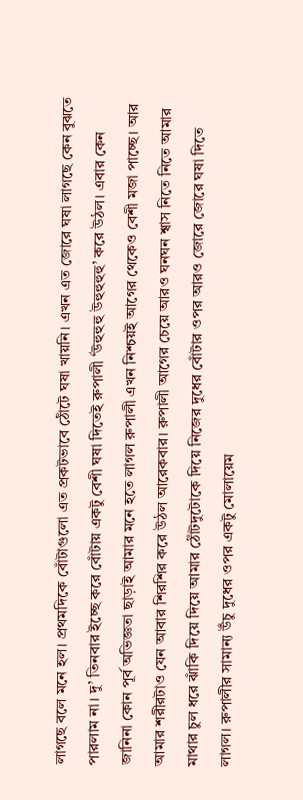লাগছে বলে মনে হল। প্রথমদিকে বোঁটাগুলো এত প্রকটভাবে ঠোঁটে ঘষা খায়নি। এখন এত জোরে ঘষা লাগছে কেন বুঝতে পারলাম না। দু’ তিনবার ইচ্ছে করে বোঁটায় একটু বেশী ঘষা দিতেই রুপালী ‘উহুহুহু উহুহুহুহু’ করে উঠল। এবার কেন জানিনা কোন পূর্ব অভিজ্ঞতা ছাড়াই আমার মনে হতে লাগল রুপালী এখন নিশ্চয়ই আগের থেকেও বেশী মজা পাচ্ছে। আর আমার শরীরটাও যেন আবার শিরশির করে উঠল আরেকবার। রুপালী আগের চেয়ে আরও ঘনঘন শ্বাস নিতে নিতে আমার মাথার চুল ধরে ঝাঁকি দিয়ে দিয়ে আমার ঠোঁটদুটোকে দিয়ে নিজের দুধের বোঁটার ওপর আরও জোরে জোরে ঘষা দিতে লাগল। রুপালীর সামান্য উঁচু দুধের ওপর একটু মোলায়েম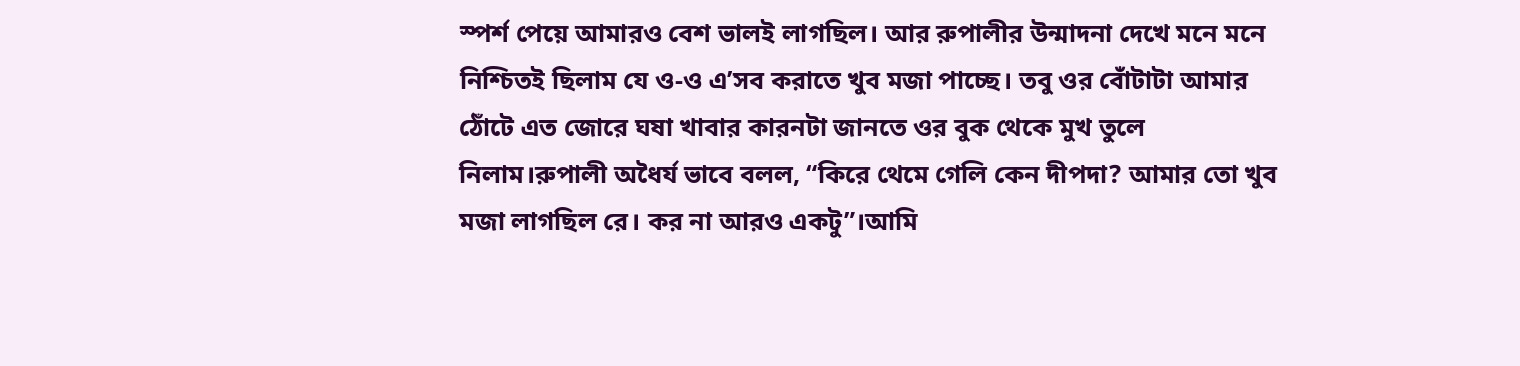স্পর্শ পেয়ে আমারও বেশ ভালই লাগছিল। আর রুপালীর উন্মাদনা দেখে মনে মনে নিশ্চিতই ছিলাম যে ও-ও এ’সব করাতে খুব মজা পাচ্ছে। তবু ওর বোঁটাটা আমার ঠোঁটে এত জোরে ঘষা খাবার কারনটা জানতে ওর বুক থেকে মুখ তুলে নিলাম।রুপালী অধৈর্য ভাবে বলল, “কিরে থেমে গেলি কেন দীপদা? আমার তো খুব মজা লাগছিল রে। কর না আরও একটু”।আমি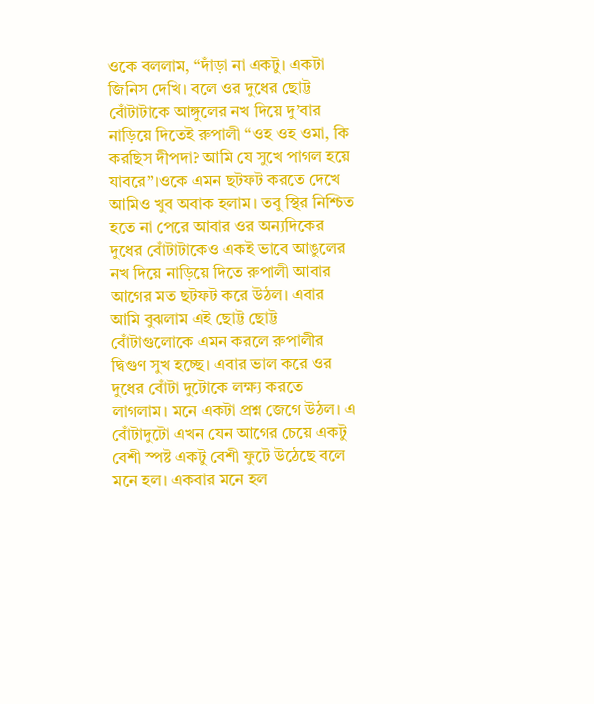ওকে বললাম, “দাঁড়া না একটু। একটা জিনিস দেখি। বলে ওর দুধের ছোট্ট বোঁটাটাকে আঙ্গুলের নখ দিয়ে দু’বার নাড়িয়ে দিতেই রুপালী “ওহ ওহ ওমা, কি করছিস দীপদা? আমি যে সুখে পাগল হয়ে যাবরে”।ওকে এমন ছটফট করতে দেখে আমিও খুব অবাক হলাম। তবু স্থির নিশ্চিত হতে না পেরে আবার ওর অন্যদিকের দুধের বোঁটাটাকেও একই ভাবে আঙুলের নখ দিয়ে নাড়িয়ে দিতে রুপালী আবার আগের মত ছটফট করে উঠল। এবার আমি বুঝলাম এই ছোট্ট ছোট্ট বোঁটাগুলোকে এমন করলে রুপালীর দ্বিগুণ সুখ হচ্ছে। এবার ভাল করে ওর দুধের বোঁটা দুটোকে লক্ষ্য করতে লাগলাম। মনে একটা প্রশ্ন জেগে উঠল। এ বোঁটাদুটো এখন যেন আগের চেয়ে একটু বেশী স্পষ্ট একটু বেশী ফুটে উঠেছে বলে মনে হল। একবার মনে হল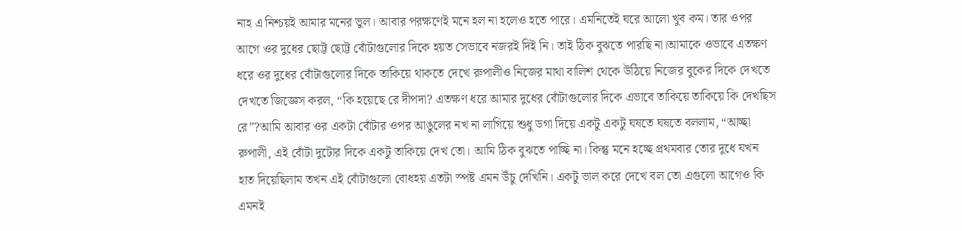নাহ এ নিশ্চয়ই আমার মনের ভুল। আবার পরক্ষণেই মনে হল না হলেও হতে পারে। এমনিতেই ঘরে আলো খুব কম। তার ওপর আগে ওর দুধের ছোট্ট ছোট্ট বোঁটাগুলোর দিকে হয়ত সেভাবে নজরই দিই নি। তাই ঠিক বুঝতে পারছি না।আমাকে ওভাবে এতক্ষণ ধরে ওর দুধের বোঁটাগুলোর দিকে তাকিয়ে থাকতে দেখে রুপালীও নিজের মাথা বালিশ থেকে উঠিয়ে নিজের বুকের দিকে দেখতে দেখতে জিজ্ঞেস করল, “কি হয়েছে রে দীপদা? এতক্ষণ ধরে আমার দুধের বোঁটাগুলোর দিকে এভাবে তাকিয়ে তাকিয়ে কি দেখছিস রে”?আমি আবার ওর একটা বোঁটার ওপর আঙুলের নখ না লাগিয়ে শুধু ডগা দিয়ে একটু একটু ঘষতে ঘষতে বললাম, “আচ্ছা রুপালী, এই বোঁটা দুটোর দিকে একটু তাকিয়ে দেখ তো। আমি ঠিক বুঝতে পাচ্ছি না। কিন্তু মনে হচ্ছে প্রথমবার তোর দুধে যখন হাত দিয়েছিলাম তখন এই বোঁটাগুলো বোধহয় এতটা স্পষ্ট এমন উঁচু দেখিনি। একটু ভাল করে দেখে বল তো এগুলো আগেও কি এমনই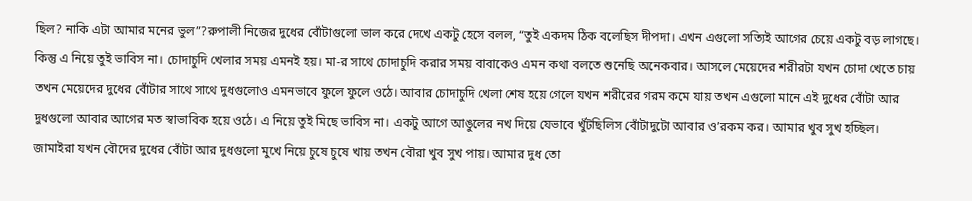ছিল? নাকি এটা আমার মনের ভুল”?রুপালী নিজের দুধের বোঁটাগুলো ভাল করে দেখে একটু হেসে বলল, “তুই একদম ঠিক বলেছিস দীপদা। এখন এগুলো সত্যিই আগের চেয়ে একটু বড় লাগছে। কিন্তু এ নিয়ে তুই ভাবিস না। চোদাচুদি খেলার সময় এমনই হয়। মা-র সাথে চোদাচুদি করার সময় বাবাকেও এমন কথা বলতে শুনেছি অনেকবার। আসলে মেয়েদের শরীরটা যখন চোদা খেতে চায় তখন মেয়েদের দুধের বোঁটার সাথে সাথে দুধগুলোও এমনভাবে ফুলে ফুলে ওঠে। আবার চোদাচুদি খেলা শেষ হয়ে গেলে যখন শরীরের গরম কমে যায় তখন এগুলো মানে এই দুধের বোঁটা আর দুধগুলো আবার আগের মত স্বাভাবিক হয়ে ওঠে। এ নিয়ে তুই মিছে ভাবিস না। একটু আগে আঙুলের নখ দিয়ে যেভাবে খুঁটছিলিস বোঁটাদুটো আবার ও’রকম কর। আমার খুব সুখ হচ্ছিল। জামাইরা যখন বৌদের দুধের বোঁটা আর দুধগুলো মুখে নিয়ে চুষে চুষে খায় তখন বৌরা খুব সুখ পায়। আমার দুধ তো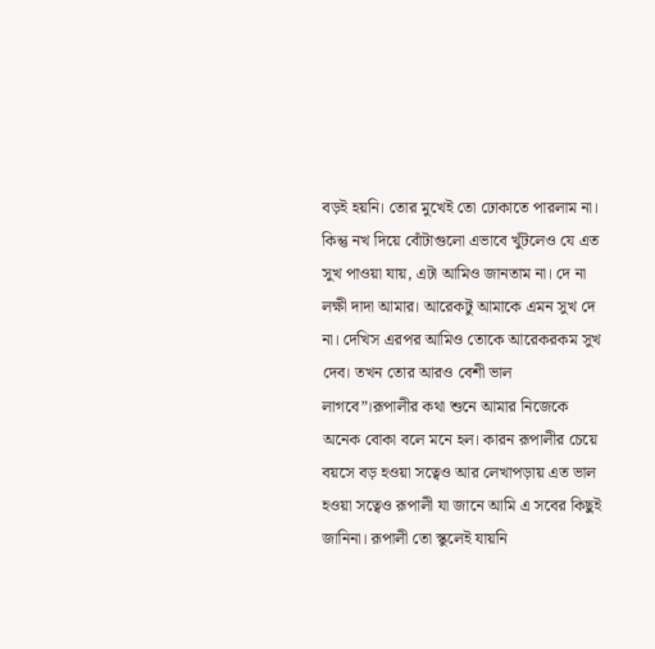বড়ই হয়নি। তোর মুখেই তো ঢোকাতে পারলাম না। কিন্তু নখ দিয়ে বোঁটাগুলো এভাবে খুঁটলেও যে এত সুখ পাওয়া যায়, এটা আমিও জানতাম না। দে না লক্ষী দাদা আমার। আরেকটু আমাকে এমন সুখ দে না। দেখিস এরপর আমিও তোকে আরেকরকম সুখ দেব। তখন তোর আরও বেশী ভাল লাগবে”।রূপালীর কথা শুনে আমার নিজেকে অনেক বোকা বলে মনে হল। কারন রূপালীর চেয়ে বয়সে বড় হওয়া সত্বেও আর লেখাপড়ায় এত ভাল হওয়া সত্বেও রূপালী যা জানে আমি এ সবের কিছুই জানিনা। রূপালী তো স্কুলেই যায়নি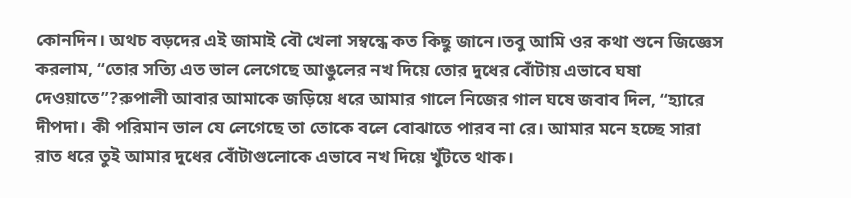কোনদিন। অথচ বড়দের এই জামাই বৌ খেলা সম্বন্ধে কত কিছু জানে।তবু আমি ওর কথা শুনে জিজ্ঞেস করলাম, “তোর সত্যি এত ভাল লেগেছে আঙুলের নখ দিয়ে তোর দুধের বোঁটায় এভাবে ঘষা দেওয়াতে”?রুপালী আবার আমাকে জড়িয়ে ধরে আমার গালে নিজের গাল ঘষে জবাব দিল, “হ্যারে দীপদা। কী পরিমান ভাল যে লেগেছে তা তোকে বলে বোঝাতে পারব না রে। আমার মনে হচ্ছে সারা রাত ধরে তুই আমার দুধের বোঁটাগুলোকে এভাবে নখ দিয়ে খুঁটতে থাক।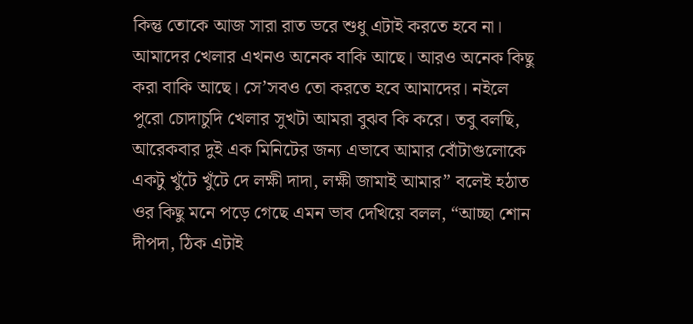কিন্তু তোকে আজ সারা রাত ভরে শুধু এটাই করতে হবে না। আমাদের খেলার এখনও অনেক বাকি আছে। আরও অনেক কিছু করা বাকি আছে। সে’সবও তো করতে হবে আমাদের। নইলে পুরো চোদাচুদি খেলার সুখটা আমরা বুঝব কি করে। তবু বলছি, আরেকবার দুই এক মিনিটের জন্য এভাবে আমার বোঁটাগুলোকে একটু খুঁটে খুঁটে দে লক্ষী দাদা, লক্ষী জামাই আমার” বলেই হঠাত ওর কিছু মনে পড়ে গেছে এমন ভাব দেখিয়ে বলল, “আচ্ছা শোন দীপদা, ঠিক এটাই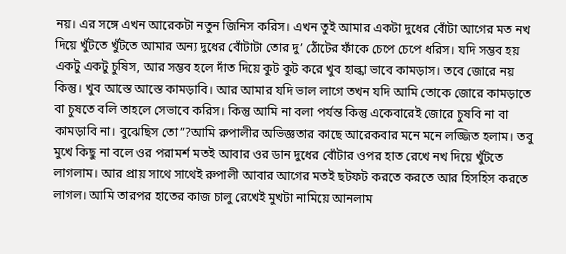নয়। এর সঙ্গে এখন আরেকটা নতুন জিনিস করিস। এখন তুই আমার একটা দুধের বোঁটা আগের মত নখ দিয়ে খুঁটতে খুঁটতে আমার অন্য দুধের বোঁটাটা তোর দু’ ঠোঁটের ফাঁকে চেপে চেপে ধরিস। যদি সম্ভব হয় একটু একটু চুষিস, আর সম্ভব হলে দাঁত দিয়ে কুট কুট করে খুব হাল্কা ভাবে কামড়াস। তবে জোরে নয় কিন্তু। খুব আস্তে আস্তে কামড়াবি। আর আমার যদি ভাল লাগে তখন যদি আমি তোকে জোরে কামড়াতে বা চুষতে বলি তাহলে সেভাবে করিস। কিন্তু আমি না বলা পর্যন্ত কিন্তু একেবারেই জোরে চুষবি না বা কামড়াবি না। বুঝেছিস তো”?আমি রুপালীর অভিজ্ঞতার কাছে আরেকবার মনে মনে লজ্জিত হলাম। তবু মুখে কিছু না বলে ওর পরামর্শ মতই আবার ওর ডান দুধের বোঁটার ওপর হাত রেখে নখ দিয়ে খুঁটতে লাগলাম। আর প্রায় সাথে সাথেই রুপালী আবার আগের মতই ছটফট করতে করতে আর হিসহিস করতে লাগল। আমি তারপর হাতের কাজ চালু রেখেই মুখটা নামিয়ে আনলাম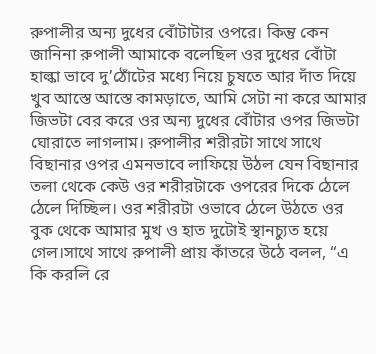রুপালীর অন্য দুধের বোঁটাটার ওপরে। কিন্তু কেন জানিনা রুপালী আমাকে বলেছিল ওর দুধের বোঁটা হাল্কা ভাবে দু’ঠোঁটের মধ্যে নিয়ে চুষতে আর দাঁত দিয়ে খুব আস্তে আস্তে কামড়াতে, আমি সেটা না করে আমার জিভটা বের করে ওর অন্য দুধের বোঁটার ওপর জিভটা ঘোরাতে লাগলাম। রুপালীর শরীরটা সাথে সাথে বিছানার ওপর এমনভাবে লাফিয়ে উঠল যেন বিছানার তলা থেকে কেউ ওর শরীরটাকে ওপরের দিকে ঠেলে ঠেলে দিচ্ছিল। ওর শরীরটা ওভাবে ঠেলে উঠতে ওর বুক থেকে আমার মুখ ও হাত দুটোই স্থানচ্যুত হয়ে গেল।সাথে সাথে রুপালী প্রায় কাঁতরে উঠে বলল, “এ কি করলি রে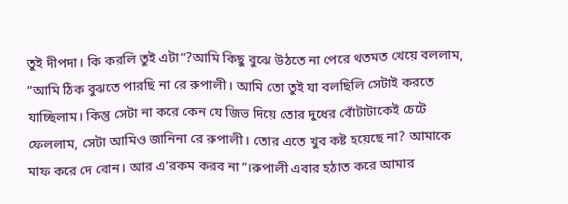তুই দীপদা। কি করলি তুই এটা”?আমি কিছু বুঝে উঠতে না পেরে থতমত খেয়ে বললাম, “আমি ঠিক বুঝতে পারছি না রে রুপালী। আমি তো তুই যা বলছিলি সেটাই করতে যাচ্ছিলাম। কিন্তু সেটা না করে কেন যে জিভ দিয়ে তোর দুধের বোঁটাটাকেই চেটে ফেললাম, সেটা আমিও জানিনা রে রুপালী। তোর এতে খুব কষ্ট হয়েছে না? আমাকে মাফ করে দে বোন। আর এ’রকম করব না”।রুপালী এবার হঠাত করে আমার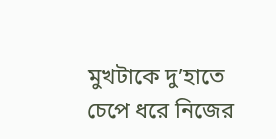মুখটাকে দু’হাতে চেপে ধরে নিজের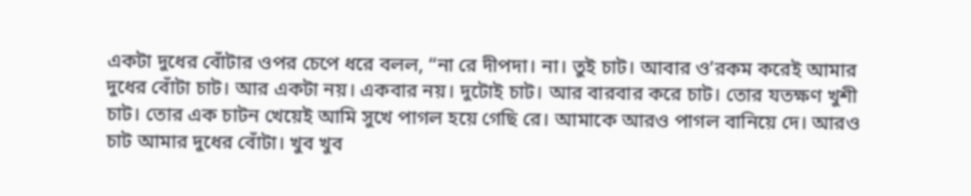একটা দুধের বোঁটার ওপর চেপে ধরে বলল, “না রে দীপদা। না। তুই চাট। আবার ও’রকম করেই আমার দুধের বোঁটা চাট। আর একটা নয়। একবার নয়। দুটোই চাট। আর বারবার করে চাট। তোর যতক্ষণ খুশী চাট। তোর এক চাটন খেয়েই আমি সুখে পাগল হয়ে গেছি রে। আমাকে আরও পাগল বানিয়ে দে। আরও চাট আমার দুধের বোঁটা। খুব খুব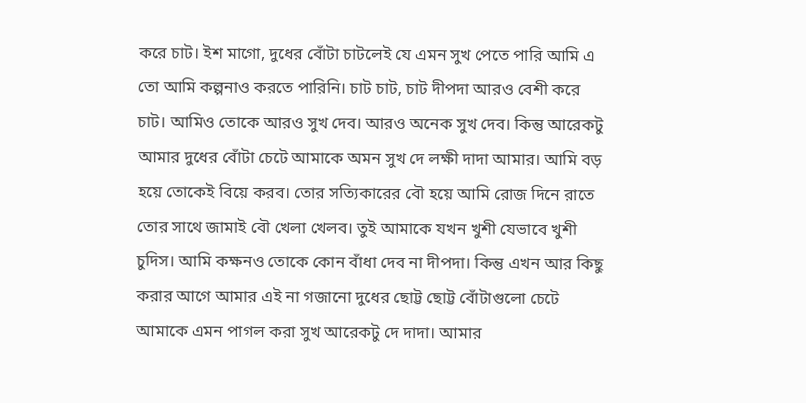করে চাট। ইশ মাগো, দুধের বোঁটা চাটলেই যে এমন সুখ পেতে পারি আমি এ তো আমি কল্পনাও করতে পারিনি। চাট চাট, চাট দীপদা আরও বেশী করে চাট। আমিও তোকে আরও সুখ দেব। আরও অনেক সুখ দেব। কিন্তু আরেকটু আমার দুধের বোঁটা চেটে আমাকে অমন সুখ দে লক্ষী দাদা আমার। আমি বড় হয়ে তোকেই বিয়ে করব। তোর সত্যিকারের বৌ হয়ে আমি রোজ দিনে রাতে তোর সাথে জামাই বৌ খেলা খেলব। তুই আমাকে যখন খুশী যেভাবে খুশী চুদিস। আমি কক্ষনও তোকে কোন বাঁধা দেব না দীপদা। কিন্তু এখন আর কিছু করার আগে আমার এই না গজানো দুধের ছোট্ট ছোট্ট বোঁটাগুলো চেটে আমাকে এমন পাগল করা সুখ আরেকটু দে দাদা। আমার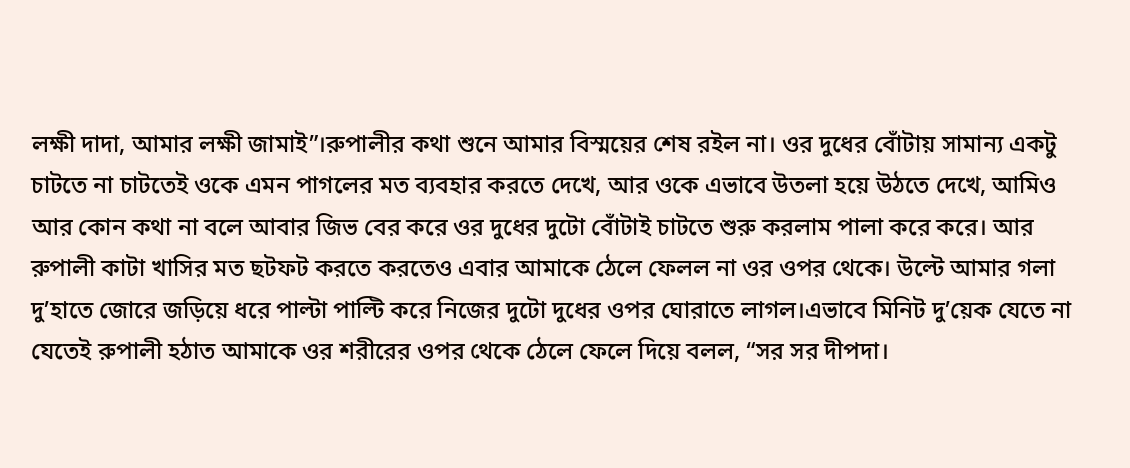লক্ষী দাদা, আমার লক্ষী জামাই”।রুপালীর কথা শুনে আমার বিস্ময়ের শেষ রইল না। ওর দুধের বোঁটায় সামান্য একটু চাটতে না চাটতেই ওকে এমন পাগলের মত ব্যবহার করতে দেখে, আর ওকে এভাবে উতলা হয়ে উঠতে দেখে, আমিও আর কোন কথা না বলে আবার জিভ বের করে ওর দুধের দুটো বোঁটাই চাটতে শুরু করলাম পালা করে করে। আর রুপালী কাটা খাসির মত ছটফট করতে করতেও এবার আমাকে ঠেলে ফেলল না ওর ওপর থেকে। উল্টে আমার গলা দু’হাতে জোরে জড়িয়ে ধরে পাল্টা পাল্টি করে নিজের দুটো দুধের ওপর ঘোরাতে লাগল।এভাবে মিনিট দু’য়েক যেতে না যেতেই রুপালী হঠাত আমাকে ওর শরীরের ওপর থেকে ঠেলে ফেলে দিয়ে বলল, “সর সর দীপদা।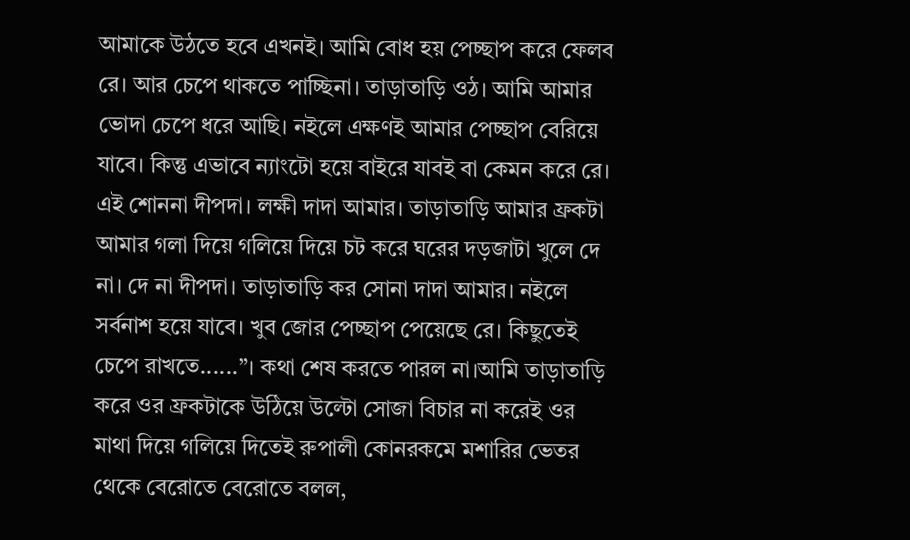আমাকে উঠতে হবে এখনই। আমি বোধ হয় পেচ্ছাপ করে ফেলব রে। আর চেপে থাকতে পাচ্ছিনা। তাড়াতাড়ি ওঠ। আমি আমার ভোদা চেপে ধরে আছি। নইলে এক্ষণই আমার পেচ্ছাপ বেরিয়ে যাবে। কিন্তু এভাবে ন্যাংটো হয়ে বাইরে যাবই বা কেমন করে রে। এই শোননা দীপদা। লক্ষী দাদা আমার। তাড়াতাড়ি আমার ফ্রকটা আমার গলা দিয়ে গলিয়ে দিয়ে চট করে ঘরের দড়জাটা খুলে দে না। দে না দীপদা। তাড়াতাড়ি কর সোনা দাদা আমার। নইলে সর্বনাশ হয়ে যাবে। খুব জোর পেচ্ছাপ পেয়েছে রে। কিছুতেই চেপে রাখতে......”। কথা শেষ করতে পারল না।আমি তাড়াতাড়ি করে ওর ফ্রকটাকে উঠিয়ে উল্টো সোজা বিচার না করেই ওর মাথা দিয়ে গলিয়ে দিতেই রুপালী কোনরকমে মশারির ভেতর থেকে বেরোতে বেরোতে বলল,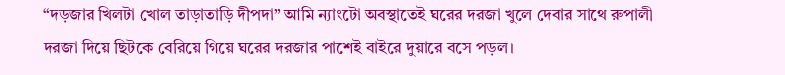“দড়জার খিলটা খোল তাড়াতাড়ি দীপদা” আমি ন্যাংটো অবস্থাতেই ঘরের দরজা খুলে দেবার সাথে রুপালী দরজা দিয়ে ছিটকে বেরিয়ে গিয়ে ঘরের দরজার পাশেই বাইরে দুয়ারে বসে পড়ল।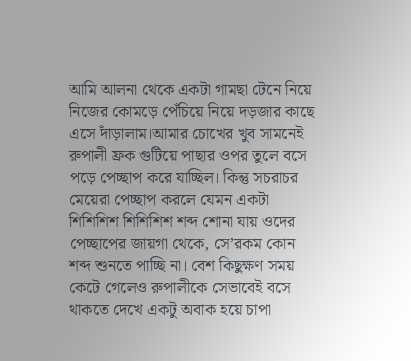আমি আলনা থেকে একটা গামছা টেনে নিয়ে নিজের কোমড়ে পেঁচিয়ে নিয়ে দড়জার কাছে এসে দাঁড়ালাম।আমার চোখের খুব সামনেই রুপালী ফ্রক গুটিয়ে পাছার ওপর তুলে বসে পড়ে পেচ্ছাপ করে যাচ্ছিল। কিন্তু সচরাচর মেয়েরা পেচ্ছাপ করলে যেমন একটা শিশিশিশ শিশিশিশ শব্দ শোনা যায় ওদের পেচ্ছাপের জায়গা থেকে, সে’রকম কোন শব্দ শুনতে পাচ্ছি না। বেশ কিছুক্ষণ সময় কেটে গেলেও রুপালীকে সেভাবেই বসে থাকতে দেখে একটু অবাক হয়ে চাপা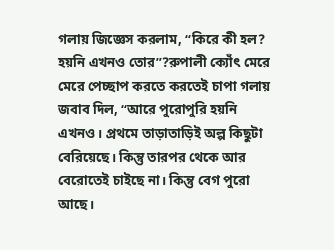গলায় জিজ্ঞেস করলাম, “কিরে কী হল? হয়নি এখনও তোর”?রুপালী ক্যোঁৎ মেরে মেরে পেচ্ছাপ করতে করতেই চাপা গলায় জবাব দিল, “আরে পুরোপুরি হয়নি এখনও। প্রথমে তাড়াতাড়িই অল্প কিছুটা বেরিয়েছে। কিন্তু তারপর থেকে আর বেরোতেই চাইছে না। কিন্তু বেগ পুরো আছে।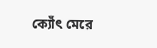ক্যোঁৎ মেরে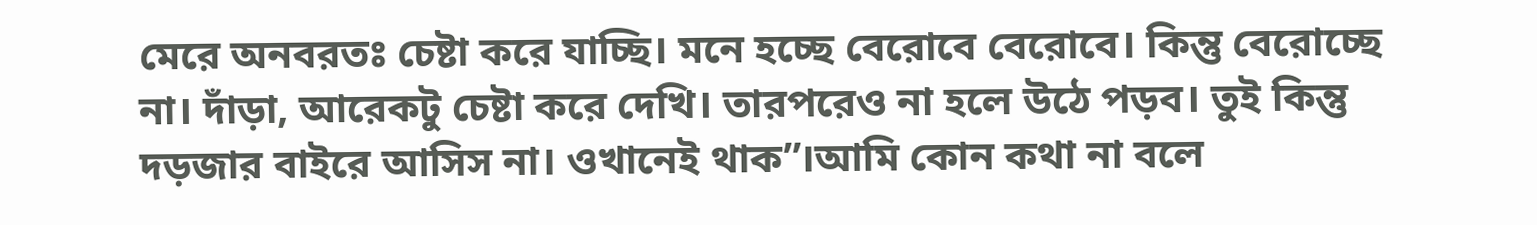মেরে অনবরতঃ চেষ্টা করে যাচ্ছি। মনে হচ্ছে বেরোবে বেরোবে। কিন্তু বেরোচ্ছে না। দাঁড়া, আরেকটু চেষ্টা করে দেখি। তারপরেও না হলে উঠে পড়ব। তুই কিন্তু দড়জার বাইরে আসিস না। ওখানেই থাক”।আমি কোন কথা না বলে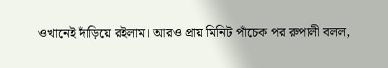ওখানেই দাঁড়িয়ে রইলাম। আরও প্রায় মিনিট পাঁচেক পর রুপালী বলল,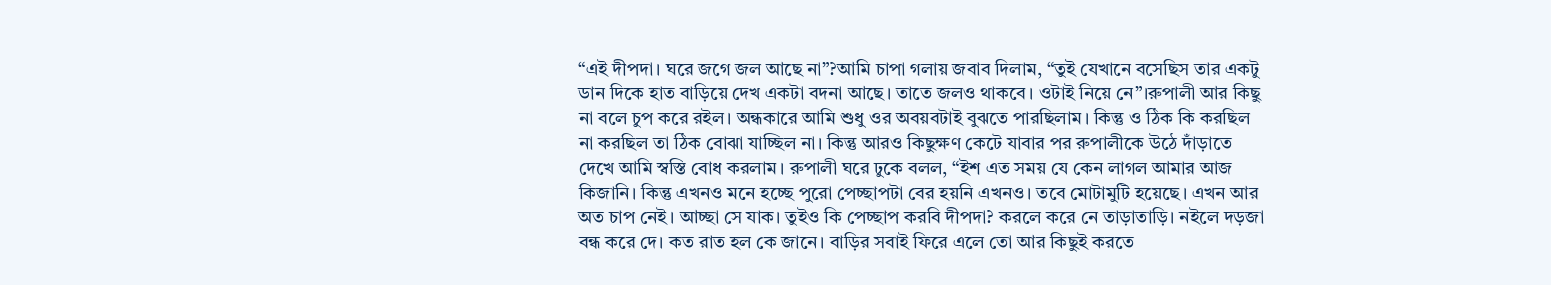“এই দীপদা। ঘরে জগে জল আছে না”?আমি চাপা গলায় জবাব দিলাম, “তুই যেখানে বসেছিস তার একটু ডান দিকে হাত বাড়িয়ে দেখ একটা বদনা আছে। তাতে জলও থাকবে। ওটাই নিয়ে নে”।রুপালী আর কিছু না বলে চুপ করে রইল। অন্ধকারে আমি শুধু ওর অবয়বটাই বুঝতে পারছিলাম। কিন্তু ও ঠিক কি করছিল না করছিল তা ঠিক বোঝা যাচ্ছিল না। কিন্তু আরও কিছুক্ষণ কেটে যাবার পর রুপালীকে উঠে দাঁড়াতে দেখে আমি স্বস্তি বোধ করলাম। রুপালী ঘরে ঢুকে বলল, “ইশ এত সময় যে কেন লাগল আমার আজ কিজানি। কিন্তু এখনও মনে হচ্ছে পুরো পেচ্ছাপটা বের হয়নি এখনও। তবে মোটামুটি হয়েছে। এখন আর অত চাপ নেই। আচ্ছা সে যাক। তুইও কি পেচ্ছাপ করবি দীপদা? করলে করে নে তাড়াতাড়ি। নইলে দড়জা বন্ধ করে দে। কত রাত হল কে জানে। বাড়ির সবাই ফিরে এলে তো আর কিছুই করতে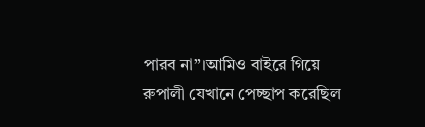পারব না”।আমিও বাইরে গিয়ে রুপালী যেখানে পেচ্ছাপ করেছিল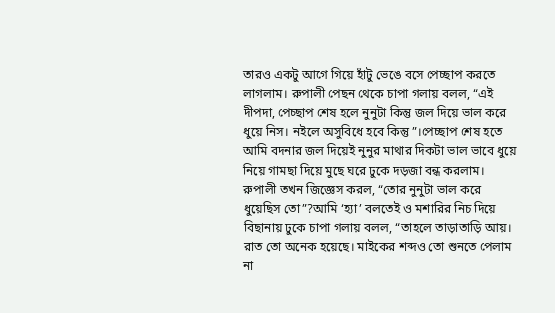তারও একটু আগে গিয়ে হাঁটু ভেঙে বসে পেচ্ছাপ করতে লাগলাম। রুপালী পেছন থেকে চাপা গলায় বলল, “এই দীপদা, পেচ্ছাপ শেষ হলে নুনুটা কিন্তু জল দিয়ে ভাল করে ধুয়ে নিস। নইলে অসুবিধে হবে কিন্তু”।পেচ্ছাপ শেষ হতে আমি বদনার জল দিয়েই নুনুর মাথার দিকটা ভাল ভাবে ধুয়ে নিয়ে গামছা দিয়ে মুছে ঘরে ঢুকে দড়জা বন্ধ করলাম। রুপালী তখন জিজ্ঞেস করল, “তোর নুনুটা ভাল করে ধুয়েছিস তো”?আমি ‘হ্যা’ বলতেই ও মশারির নিচ দিয়ে বিছানায় ঢুকে চাপা গলায় বলল, “তাহলে তাড়াতাড়ি আয়। রাত তো অনেক হয়েছে। মাইকের শব্দও তো শুনতে পেলাম না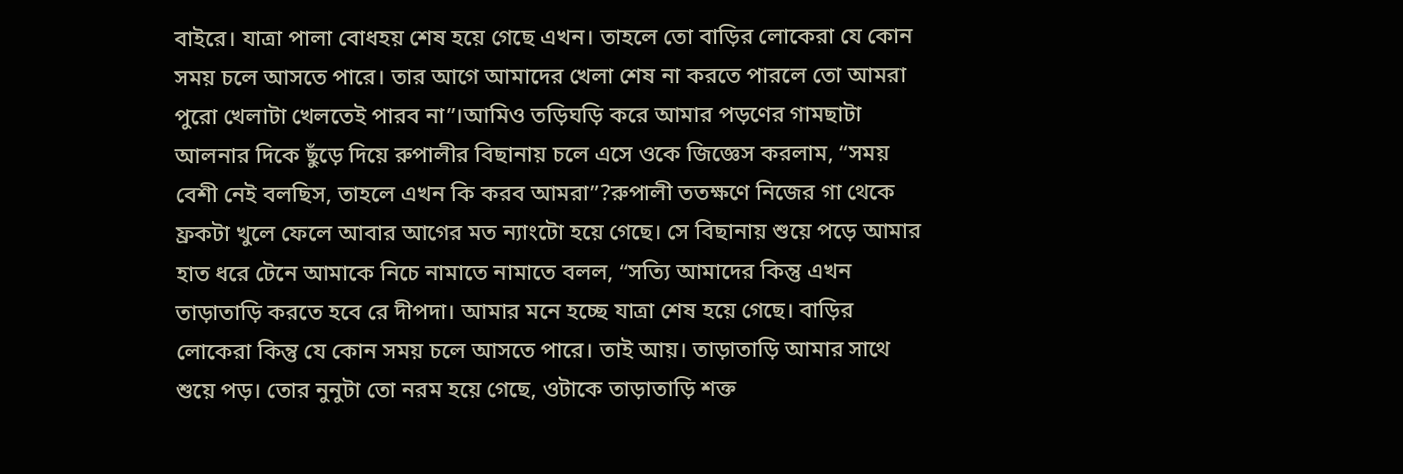বাইরে। যাত্রা পালা বোধহয় শেষ হয়ে গেছে এখন। তাহলে তো বাড়ির লোকেরা যে কোন সময় চলে আসতে পারে। তার আগে আমাদের খেলা শেষ না করতে পারলে তো আমরা পুরো খেলাটা খেলতেই পারব না”।আমিও তড়িঘড়ি করে আমার পড়ণের গামছাটা আলনার দিকে ছুঁড়ে দিয়ে রুপালীর বিছানায় চলে এসে ওকে জিজ্ঞেস করলাম, “সময় বেশী নেই বলছিস, তাহলে এখন কি করব আমরা”?রুপালী ততক্ষণে নিজের গা থেকে ফ্রকটা খুলে ফেলে আবার আগের মত ন্যাংটো হয়ে গেছে। সে বিছানায় শুয়ে পড়ে আমার হাত ধরে টেনে আমাকে নিচে নামাতে নামাতে বলল, “সত্যি আমাদের কিন্তু এখন তাড়াতাড়ি করতে হবে রে দীপদা। আমার মনে হচ্ছে যাত্রা শেষ হয়ে গেছে। বাড়ির লোকেরা কিন্তু যে কোন সময় চলে আসতে পারে। তাই আয়। তাড়াতাড়ি আমার সাথে শুয়ে পড়। তোর নুনুটা তো নরম হয়ে গেছে, ওটাকে তাড়াতাড়ি শক্ত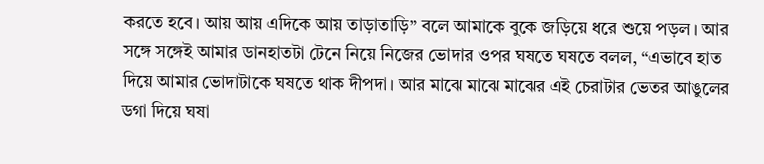করতে হবে। আয় আয় এদিকে আয় তাড়াতাড়ি” বলে আমাকে বুকে জড়িয়ে ধরে শুয়ে পড়ল। আর সঙ্গে সঙ্গেই আমার ডানহাতটা টেনে নিয়ে নিজের ভোদার ওপর ঘষতে ঘষতে বলল, “এভাবে হাত দিয়ে আমার ভোদাটাকে ঘষতে থাক দীপদা। আর মাঝে মাঝে মাঝের এই চেরাটার ভেতর আঙুলের ডগা দিয়ে ঘষা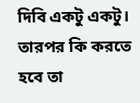দিবি একটু একটু। তারপর কি করতে হবে তা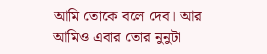আমি তোকে বলে দেব। আর আমিও এবার তোর নুনুটা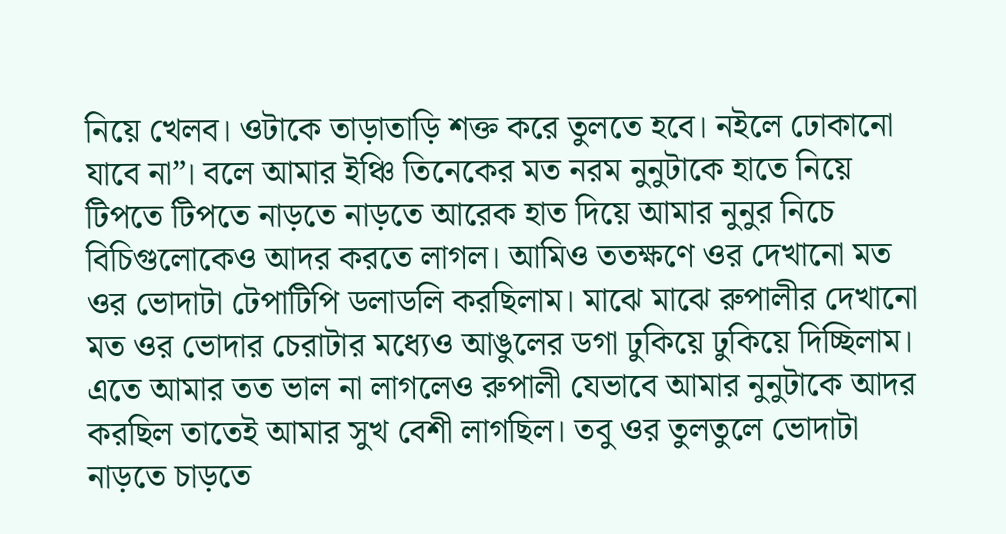নিয়ে খেলব। ওটাকে তাড়াতাড়ি শক্ত করে তুলতে হবে। নইলে ঢোকানো যাবে না”। বলে আমার ইঞ্চি তিনেকের মত নরম নুনুটাকে হাতে নিয়ে টিপতে টিপতে নাড়তে নাড়তে আরেক হাত দিয়ে আমার নুনুর নিচে বিচিগুলোকেও আদর করতে লাগল। আমিও ততক্ষণে ওর দেখানো মত ওর ভোদাটা টেপাটিপি ডলাডলি করছিলাম। মাঝে মাঝে রুপালীর দেখানো মত ওর ভোদার চেরাটার মধ্যেও আঙুলের ডগা ঢুকিয়ে ঢুকিয়ে দিচ্ছিলাম। এতে আমার তত ভাল না লাগলেও রুপালী যেভাবে আমার নুনুটাকে আদর করছিল তাতেই আমার সুখ বেশী লাগছিল। তবু ওর তুলতুলে ভোদাটা নাড়তে চাড়তে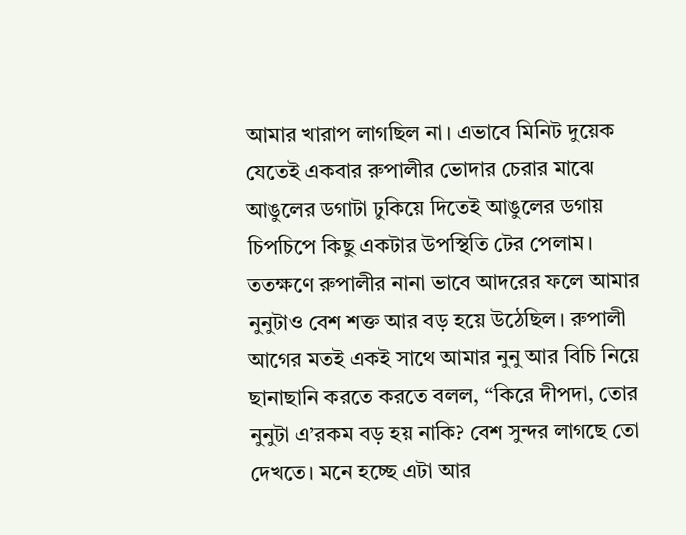আমার খারাপ লাগছিল না। এভাবে মিনিট দুয়েক যেতেই একবার রুপালীর ভোদার চেরার মাঝে আঙুলের ডগাটা ঢুকিয়ে দিতেই আঙুলের ডগায় চিপচিপে কিছু একটার উপস্থিতি টের পেলাম। ততক্ষণে রুপালীর নানা ভাবে আদরের ফলে আমার নুনুটাও বেশ শক্ত আর বড় হয়ে উঠেছিল। রুপালী আগের মতই একই সাথে আমার নুনু আর বিচি নিয়ে ছানাছানি করতে করতে বলল, “কিরে দীপদা, তোর নুনুটা এ’রকম বড় হয় নাকি? বেশ সুন্দর লাগছে তো দেখতে। মনে হচ্ছে এটা আর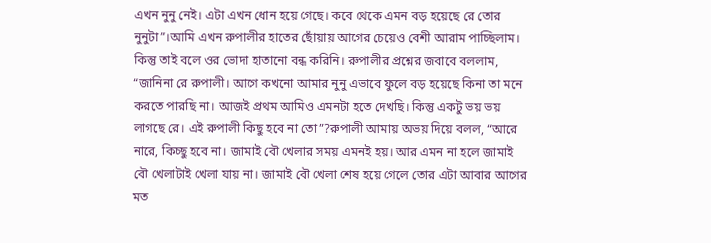এখন নুনু নেই। এটা এখন ধোন হয়ে গেছে। কবে থেকে এমন বড় হয়েছে রে তোর নুনুটা”।আমি এখন রুপালীর হাতের ছোঁয়ায় আগের চেয়েও বেশী আরাম পাচ্ছিলাম। কিন্তু তাই বলে ওর ভোদা হাতানো বন্ধ করিনি। রুপালীর প্রশ্নের জবাবে বললাম, “জানিনা রে রুপালী। আগে কখনো আমার নুনু এভাবে ফুলে বড় হয়েছে কিনা তা মনে করতে পারছি না। আজই প্রথম আমিও এমনটা হতে দেখছি। কিন্তু একটু ভয় ভয় লাগছে রে। এই রুপালী কিছু হবে না তো”?রুপালী আমায় অভয় দিয়ে বলল, “আরে নারে, কিচ্ছু হবে না। জামাই বৌ খেলার সময় এমনই হয়। আর এমন না হলে জামাই বৌ খেলাটাই খেলা যায় না। জামাই বৌ খেলা শেষ হয়ে গেলে তোর এটা আবার আগের মত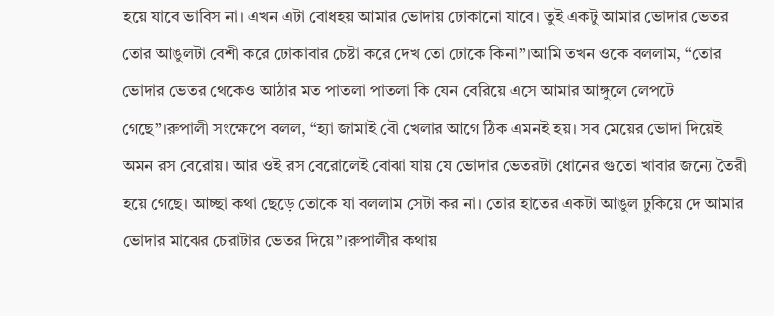হয়ে যাবে ভাবিস না। এখন এটা বোধহয় আমার ভোদায় ঢোকানো যাবে। তুই একটু আমার ভোদার ভেতর তোর আঙুলটা বেশী করে ঢোকাবার চেষ্টা করে দেখ তো ঢোকে কিনা”।আমি তখন ওকে বললাম, “তোর ভোদার ভেতর থেকেও আঠার মত পাতলা পাতলা কি যেন বেরিয়ে এসে আমার আঙ্গুলে লেপটে গেছে”।রুপালী সংক্ষেপে বলল, “হ্যা জামাই বৌ খেলার আগে ঠিক এমনই হয়। সব মেয়ের ভোদা দিয়েই অমন রস বেরোয়। আর ওই রস বেরোলেই বোঝা যায় যে ভোদার ভেতরটা ধোনের গুতো খাবার জন্যে তৈরী হয়ে গেছে। আচ্ছা কথা ছেড়ে তোকে যা বললাম সেটা কর না। তোর হাতের একটা আঙুল ঢুকিয়ে দে আমার ভোদার মাঝের চেরাটার ভেতর দিয়ে”।রুপালীর কথায়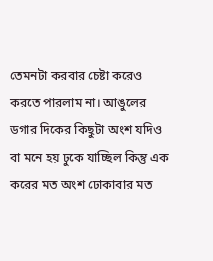তেমনটা করবার চেষ্টা করেও করতে পারলাম না। আঙুলের ডগার দিকের কিছুটা অংশ যদিও বা মনে হয় ঢুকে যাচ্ছিল কিন্তু এক করের মত অংশ ঢোকাবার মত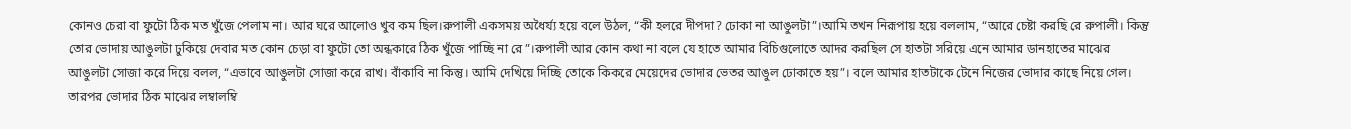কোনও চেরা বা ফুটো ঠিক মত খুঁজে পেলাম না। আর ঘরে আলোও খুব কম ছিল।রুপালী একসময় অধৈর্য্য হয়ে বলে উঠল, “কী হলরে দীপদা? ঢোকা না আঙুলটা”।আমি তখন নিরূপায় হয়ে বললাম, “আরে চেষ্টা করছি রে রুপালী। কিন্তু তোর ভোদায় আঙুলটা ঢুকিয়ে দেবার মত কোন চেড়া বা ফুটো তো অন্ধকারে ঠিক খুঁজে পাচ্ছি না রে”।রুপালী আর কোন কথা না বলে যে হাতে আমার বিচিগুলোতে আদর করছিল সে হাতটা সরিয়ে এনে আমার ডানহাতের মাঝের আঙুলটা সোজা করে দিয়ে বলল, “এভাবে আঙুলটা সোজা করে রাখ। বাঁকাবি না কিন্তু। আমি দেখিয়ে দিচ্ছি তোকে কিকরে মেয়েদের ভোদার ভেতর আঙুল ঢোকাতে হয়”। বলে আমার হাতটাকে টেনে নিজের ভোদার কাছে নিয়ে গেল। তারপর ভোদার ঠিক মাঝের লম্বালম্বি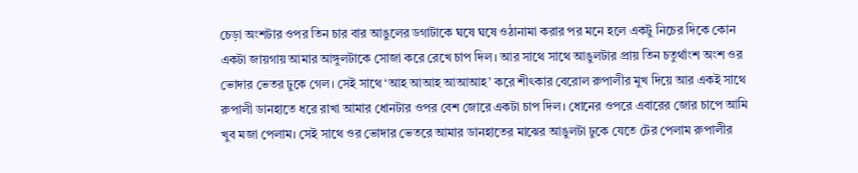চেড়া অংশটার ওপর তিন চার বার আঙুলের ডগাটাকে ঘষে ঘষে ওঠানামা করার পর মনে হলে একটু নিচের দিকে কোন একটা জায়গায় আমার আঙ্গুলটাকে সোজা করে রেখে চাপ দিল। আর সাথে সাথে আঙুলটার প্রায় তিন চতুর্থাংশ অংশ ওর ভোদার ভেতর ঢুকে গেল। সেই সাথে ‘আহ আআহ আআআহ’ করে শীৎকার বেরোল রুপালীর মুখ দিয়ে আর একই সাথে রুপালী ডানহাতে ধরে রাখা আমার ধোনটার ওপর বেশ জোরে একটা চাপ দিল। ধোনের ওপরে এবারের জোর চাপে আমি খুব মজা পেলাম। সেই সাথে ওর ভোদার ভেতরে আমার ডানহাতের মাঝের আঙুলটা ঢুকে যেতে টের পেলাম রুপালীর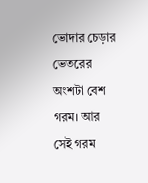ভোদার চেড়ার ভেতরের অংশটা বেশ গরম। আর সেই গরম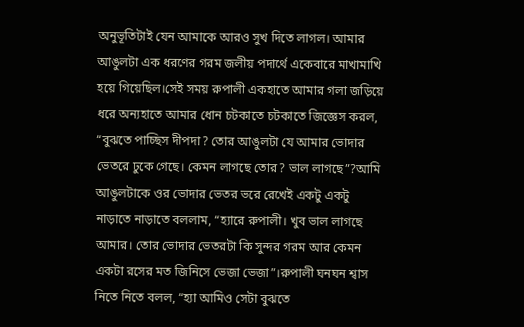অনুভূতিটাই যেন আমাকে আরও সুখ দিতে লাগল। আমার আঙুলটা এক ধরণের গরম জলীয় পদার্থে একেবারে মাখামাখি হয়ে গিয়েছিল।সেই সময় রুপালী একহাতে আমার গলা জড়িয়ে ধরে অন্যহাতে আমার ধোন চটকাতে চটকাতে জিজ্ঞেস করল, “বুঝতে পাচ্ছিস দীপদা? তোর আঙুলটা যে আমার ভোদার ভেতরে ঢুকে গেছে। কেমন লাগছে তোর? ভাল লাগছে”?আমি আঙুলটাকে ওর ভোদার ভেতর ভরে রেখেই একটু একটু নাড়াতে নাড়াতে বললাম, “হ্যারে রুপালী। খুব ভাল লাগছে আমার। তোর ভোদার ভেতরটা কি সুন্দর গরম আর কেমন একটা রসের মত জিনিসে ভেজা ভেজা”।রুপালী ঘনঘন শ্বাস নিতে নিতে বলল, “হ্যা আমিও সেটা বুঝতে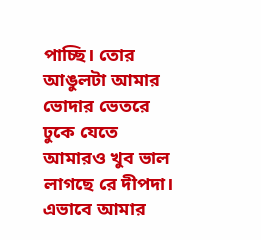পাচ্ছি। তোর আঙুলটা আমার ভোদার ভেতরে ঢুকে যেতে আমারও খুব ভাল লাগছে রে দীপদা। এভাবে আমার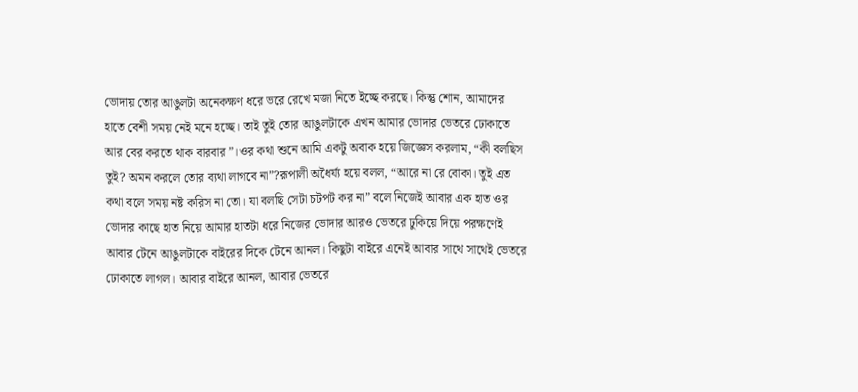ভোদায় তোর আঙুলটা অনেকক্ষণ ধরে ভরে রেখে মজা নিতে ইচ্ছে করছে। কিন্তু শোন, আমাদের হাতে বেশী সময় নেই মনে হচ্ছে। তাই তুই তোর আঙুলটাকে এখন আমার ভোদার ভেতরে ঢোকাতে আর বের করতে থাক বারবার”।ওর কথা শুনে আমি একটু অবাক হয়ে জিজ্ঞেস করলাম, “কী বলছিস তুই? অমন করলে তোর ব্যথা লাগবে না”?রূপালী অধৈর্য্য হয়ে বলল, “আরে না রে বোকা। তুই এত কথা বলে সময় নষ্ট করিস না তো। যা বলছি সেটা চটপট কর না” বলে নিজেই আবার এক হাত ওর ভোদার কাছে হাত নিয়ে আমার হাতটা ধরে নিজের ভোদার আরও ভেতরে ঢুকিয়ে দিয়ে পরক্ষণেই আবার টেনে আঙুলটাকে বাইরের দিকে টেনে আনল। কিছুটা বাইরে এনেই আবার সাথে সাথেই ভেতরে ঢোকাতে লাগল। আবার বাইরে আনল, আবার ভেতরে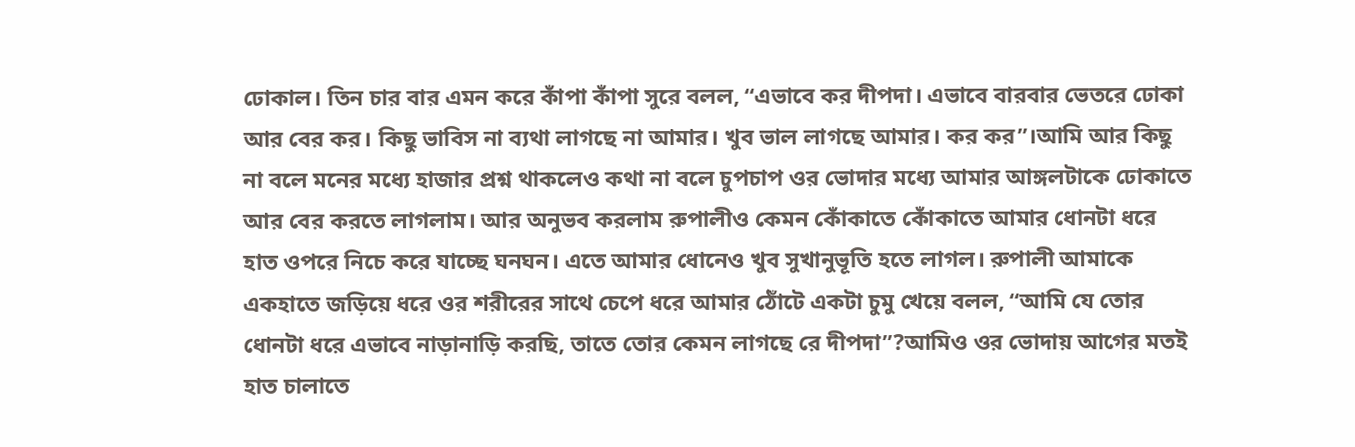ঢোকাল। তিন চার বার এমন করে কাঁপা কাঁপা সুরে বলল, “এভাবে কর দীপদা। এভাবে বারবার ভেতরে ঢোকা আর বের কর। কিছু ভাবিস না ব্যথা লাগছে না আমার। খুব ভাল লাগছে আমার। কর কর”।আমি আর কিছু না বলে মনের মধ্যে হাজার প্রশ্ন থাকলেও কথা না বলে চুপচাপ ওর ভোদার মধ্যে আমার আঙ্গলটাকে ঢোকাতে আর বের করতে লাগলাম। আর অনুভব করলাম রুপালীও কেমন কোঁকাতে কোঁকাতে আমার ধোনটা ধরে হাত ওপরে নিচে করে যাচ্ছে ঘনঘন। এতে আমার ধোনেও খুব সুখানুভূতি হতে লাগল। রুপালী আমাকে একহাতে জড়িয়ে ধরে ওর শরীরের সাথে চেপে ধরে আমার ঠোঁটে একটা চুমু খেয়ে বলল, “আমি যে তোর ধোনটা ধরে এভাবে নাড়ানাড়ি করছি, তাতে তোর কেমন লাগছে রে দীপদা”?আমিও ওর ভোদায় আগের মতই হাত চালাতে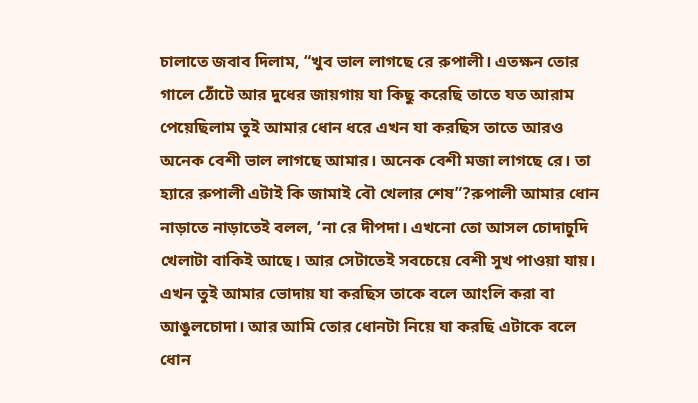চালাতে জবাব দিলাম, “খুব ভাল লাগছে রে রুপালী। এতক্ষন তোর গালে ঠোঁটে আর দুধের জায়গায় যা কিছু করেছি তাতে যত আরাম পেয়েছিলাম তুই আমার ধোন ধরে এখন যা করছিস তাতে আরও অনেক বেশী ভাল লাগছে আমার। অনেক বেশী মজা লাগছে রে। তা হ্যারে রুপালী এটাই কি জামাই বৌ খেলার শেষ”?রুপালী আমার ধোন নাড়াতে নাড়াতেই বলল, ‘না রে দীপদা। এখনো তো আসল চোদাচুদি খেলাটা বাকিই আছে। আর সেটাতেই সবচেয়ে বেশী সুখ পাওয়া যায়। এখন তুই আমার ভোদায় যা করছিস তাকে বলে আংলি করা বা আঙুলচোদা। আর আমি তোর ধোনটা নিয়ে যা করছি এটাকে বলে ধোন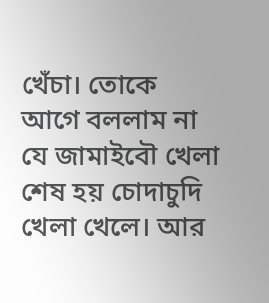খেঁচা। তোকে আগে বললাম না যে জামাইবৌ খেলা শেষ হয় চোদাচুদি খেলা খেলে। আর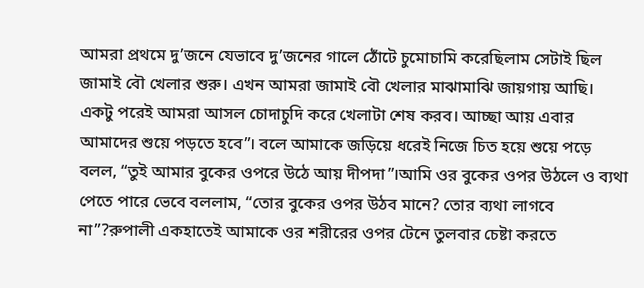আমরা প্রথমে দু’জনে যেভাবে দু’জনের গালে ঠোঁটে চুমোচামি করেছিলাম সেটাই ছিল জামাই বৌ খেলার শুরু। এখন আমরা জামাই বৌ খেলার মাঝামাঝি জায়গায় আছি। একটু পরেই আমরা আসল চোদাচুদি করে খেলাটা শেষ করব। আচ্ছা আয় এবার আমাদের শুয়ে পড়তে হবে”। বলে আমাকে জড়িয়ে ধরেই নিজে চিত হয়ে শুয়ে পড়ে বলল, “তুই আমার বুকের ওপরে উঠে আয় দীপদা”।আমি ওর বুকের ওপর উঠলে ও ব্যথা পেতে পারে ভেবে বললাম, “তোর বুকের ওপর উঠব মানে? তোর ব্যথা লাগবে না”?রুপালী একহাতেই আমাকে ওর শরীরের ওপর টেনে তুলবার চেষ্টা করতে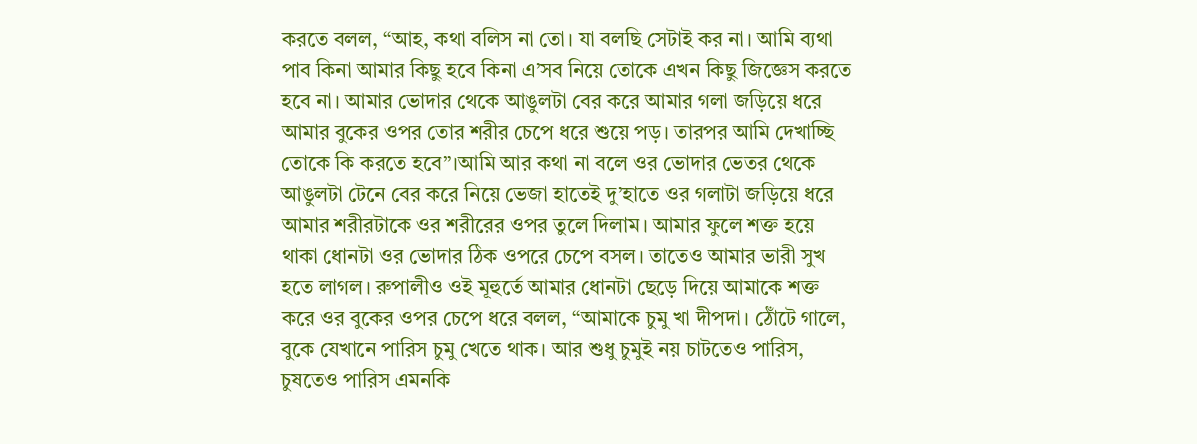করতে বলল, “আহ, কথা বলিস না তো। যা বলছি সেটাই কর না। আমি ব্যথা পাব কিনা আমার কিছু হবে কিনা এ’সব নিয়ে তোকে এখন কিছু জিজ্ঞেস করতে হবে না। আমার ভোদার থেকে আঙুলটা বের করে আমার গলা জড়িয়ে ধরে আমার বুকের ওপর তোর শরীর চেপে ধরে শুয়ে পড়। তারপর আমি দেখাচ্ছি তোকে কি করতে হবে”।আমি আর কথা না বলে ওর ভোদার ভেতর থেকে আঙুলটা টেনে বের করে নিয়ে ভেজা হাতেই দু’হাতে ওর গলাটা জড়িয়ে ধরে আমার শরীরটাকে ওর শরীরের ওপর তুলে দিলাম। আমার ফুলে শক্ত হয়ে থাকা ধোনটা ওর ভোদার ঠিক ওপরে চেপে বসল। তাতেও আমার ভারী সুখ হতে লাগল। রুপালীও ওই মূহুর্তে আমার ধোনটা ছেড়ে দিয়ে আমাকে শক্ত করে ওর বুকের ওপর চেপে ধরে বলল, “আমাকে চুমু খা দীপদা। ঠোঁটে গালে, বুকে যেখানে পারিস চুমু খেতে থাক। আর শুধু চুমুই নয় চাটতেও পারিস, চুষতেও পারিস এমনকি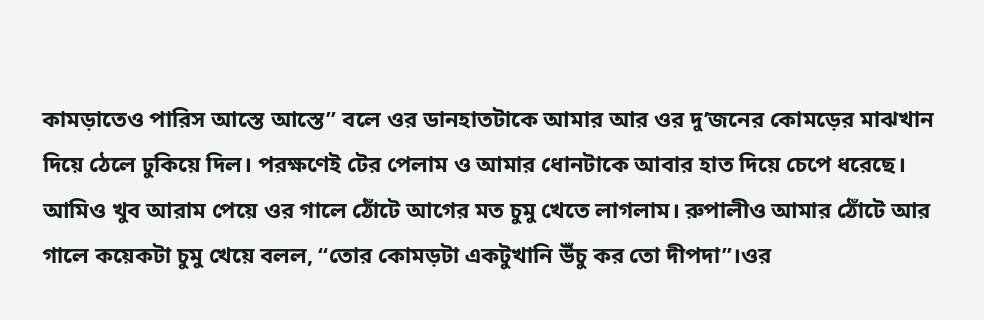কামড়াতেও পারিস আস্তে আস্তে” বলে ওর ডানহাতটাকে আমার আর ওর দু’জনের কোমড়ের মাঝখান দিয়ে ঠেলে ঢুকিয়ে দিল। পরক্ষণেই টের পেলাম ও আমার ধোনটাকে আবার হাত দিয়ে চেপে ধরেছে। আমিও খুব আরাম পেয়ে ওর গালে ঠোঁটে আগের মত চুমু খেতে লাগলাম। রুপালীও আমার ঠোঁটে আর গালে কয়েকটা চুমু খেয়ে বলল, “তোর কোমড়টা একটুখানি উঁচু কর তো দীপদা”।ওর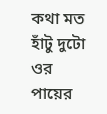কথা মত হাঁটু দুটো ওর পায়ের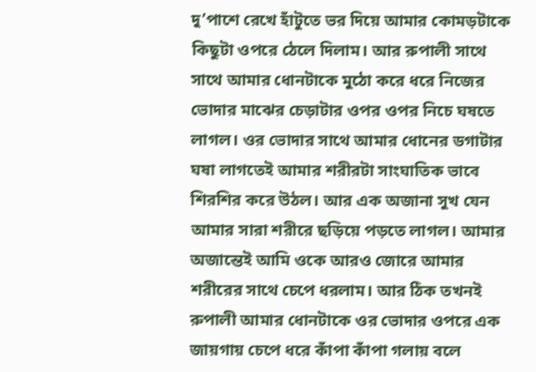দু’পাশে রেখে হাঁটুতে ভর দিয়ে আমার কোমড়টাকে কিছুটা ওপরে ঠেলে দিলাম। আর রুপালী সাথে সাথে আমার ধোনটাকে মুঠো করে ধরে নিজের ভোদার মাঝের চেড়াটার ওপর ওপর নিচে ঘষতে লাগল। ওর ভোদার সাথে আমার ধোনের ডগাটার ঘষা লাগতেই আমার শরীরটা সাংঘাতিক ভাবে শিরশির করে উঠল। আর এক অজানা সুখ যেন আমার সারা শরীরে ছড়িয়ে পড়তে লাগল। আমার অজান্তেই আমি ওকে আরও জোরে আমার শরীরের সাথে চেপে ধরলাম। আর ঠিক তখনই রুপালী আমার ধোনটাকে ওর ভোদার ওপরে এক জায়গায় চেপে ধরে কাঁপা কাঁপা গলায় বলে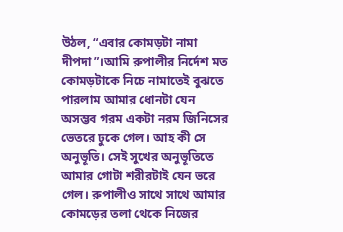উঠল, “এবার কোমড়টা নামা দীপদা”।আমি রুপালীর নির্দেশ মত কোমড়টাকে নিচে নামাতেই বুঝতে পারলাম আমার ধোনটা যেন অসম্ভব গরম একটা নরম জিনিসের ভেতরে ঢুকে গেল। আহ কী সে অনুভূতি। সেই সুখের অনুভূতিতে আমার গোটা শরীরটাই যেন ভরে গেল। রুপালীও সাথে সাথে আমার কোমড়ের তলা থেকে নিজের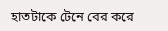হাতটাকে টেনে বের করে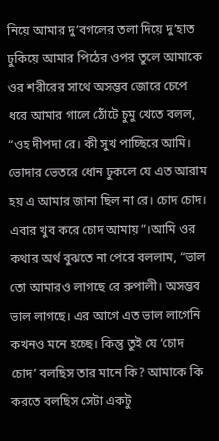নিয়ে আমার দু’বগলের তলা দিয়ে দু’হাত ঢুকিয়ে আমার পিঠের ওপর তুলে আমাকে ওর শরীরের সাথে অসম্ভব জোরে চেপে ধরে আমার গালে ঠোঁটে চুমু খেতে বলল, “ওহ দীপদা রে। কী সুখ পাচ্ছিরে আমি। ভোদার ভেতরে ধোন ঢুকলে যে এত আরাম হয় এ আমার জানা ছিল না রে। চোদ চোদ। এবার খুব করে চোদ আমায়”।আমি ওর কথার অর্থ বুঝতে না পেরে বললাম, “ভাল তো আমারও লাগছে রে রুপালী। অসম্ভব ভাল লাগছে। এর আগে এত ভাল লাগেনি কখনও মনে হচ্ছে। কিন্তু তুই যে ‘চোদ চোদ’ বলছিস তার মানে কি? আমাকে কি করতে বলছিস সেটা একটু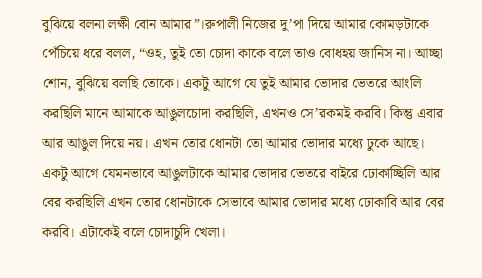বুঝিয়ে বলনা লক্ষী বোন আমার”।রুপালী নিজের দু’পা দিয়ে আমার কোমড়টাকে পেঁচিয়ে ধরে বলল, “ওহ, তুই তো চোদা কাকে বলে তাও বোধহয় জানিস না। আচ্ছা শোন, বুঝিয়ে বলছি তোকে। একটু আগে যে তুই আমার ভোদার ভেতরে আংলি করছিলি মানে আমাকে আঙুলচোদা করছিলি, এখনও সে’রকমই করবি। কিন্তু এবার আর আঙুল দিয়ে নয়। এখন তোর ধোনটা তো আমার ভোদার মধ্যে ঢুকে আছে। একটু আগে যেমনভাবে আঙুলটাকে আমার ভোদার ভেতরে বাইরে ঢোকাচ্ছিলি আর বের করছিলি এখন তোর ধোনটাকে সেভাবে আমার ভোদার মধ্যে ঢোকাবি আর বের করবি। এটাকেই বলে চোদাচুদি খেলা।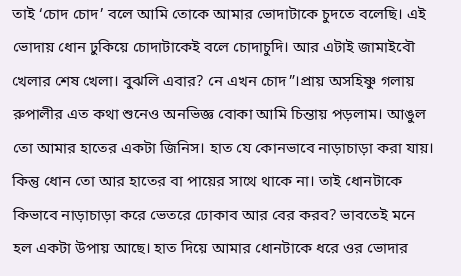তাই ‘চোদ চোদ’ বলে আমি তোকে আমার ভোদাটাকে চুদতে বলেছি। এই ভোদায় ধোন ঢুকিয়ে চোদাটাকেই বলে চোদাচুদি। আর এটাই জামাইবৌ খেলার শেষ খেলা। বুঝলি এবার? নে এখন চোদ”।প্রায় অসহিষ্ণু গলায় রুপালীর এত কথা শুনেও অনভিজ্ঞ বোকা আমি চিন্তায় পড়লাম। আঙুল তো আমার হাতের একটা জিনিস। হাত যে কোনভাবে নাড়াচাড়া করা যায়। কিন্তু ধোন তো আর হাতের বা পায়ের সাথে থাকে না। তাই ধোনটাকে কিভাবে নাড়াচাড়া করে ভেতরে ঢোকাব আর বের করব? ভাবতেই মনে হল একটা উপায় আছে। হাত দিয়ে আমার ধোনটাকে ধরে ওর ভোদার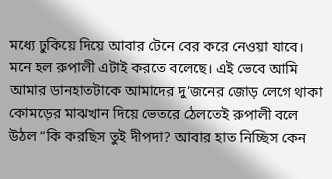মধ্যে ঢুকিয়ে দিয়ে আবার টেনে বের করে নেওয়া যাবে। মনে হল রুপালী এটাই করতে বলেছে। এই ভেবে আমি আমার ডানহাতটাকে আমাদের দু’জনের জোড় লেগে থাকা কোমড়ের মাঝখান দিয়ে ভেতরে ঠেলতেই রুপালী বলে উঠল “কি করছিস তুই দীপদা? আবার হাত নিচ্ছিস কেন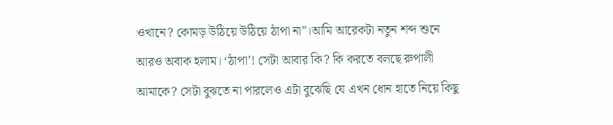ওখানে? কোমড় উঠিয়ে উঠিয়ে ঠাপা না”।আমি আরেকটা নতুন শব্দ শুনে আরও অবাক হলাম। ‘ঠাপা’! সেটা আবার কি? কি করতে বলছে রুপালী আমাকে? সেটা বুঝতে না পারলেও এটা বুঝেছি যে এখন ধোন হাতে নিয়ে কিছু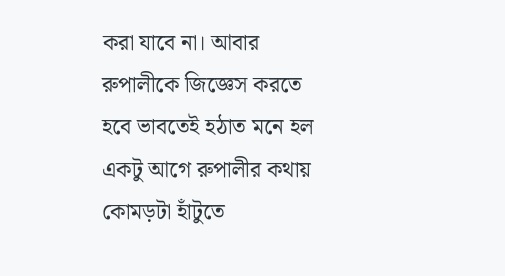করা যাবে না। আবার রুপালীকে জিজ্ঞেস করতে হবে ভাবতেই হঠাত মনে হল একটু আগে রুপালীর কথায় কোমড়টা হাঁটুতে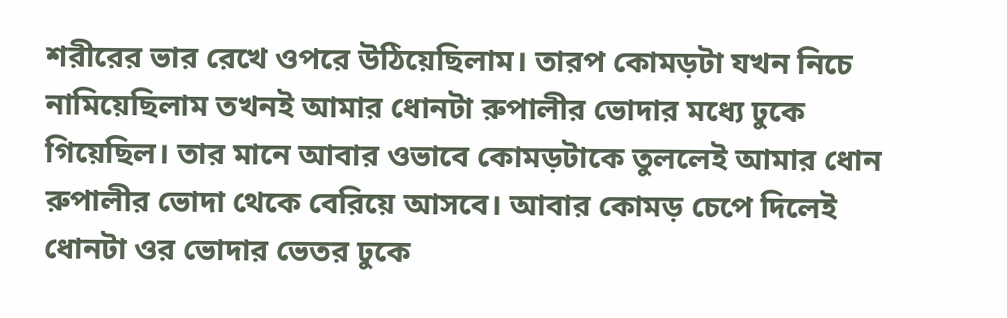শরীরের ভার রেখে ওপরে উঠিয়েছিলাম। তারপ কোমড়টা যখন নিচে নামিয়েছিলাম তখনই আমার ধোনটা রুপালীর ভোদার মধ্যে ঢুকে গিয়েছিল। তার মানে আবার ওভাবে কোমড়টাকে তুললেই আমার ধোন রুপালীর ভোদা থেকে বেরিয়ে আসবে। আবার কোমড় চেপে দিলেই ধোনটা ওর ভোদার ভেতর ঢুকে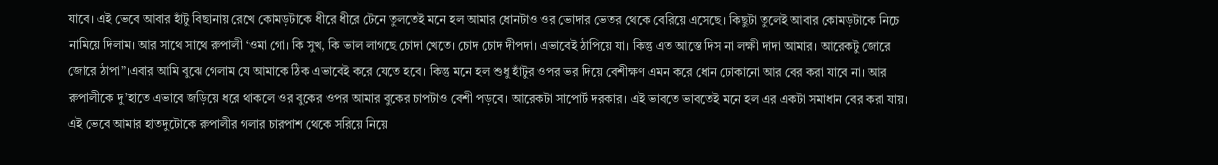যাবে। এই ভেবে আবার হাঁটু বিছানায় রেখে কোমড়টাকে ধীরে ধীরে টেনে তুলতেই মনে হল আমার ধোনটাও ওর ভোদার ভেতর থেকে বেরিয়ে এসেছে। কিছুটা তুলেই আবার কোমড়টাকে নিচে নামিয়ে দিলাম। আর সাথে সাথে রুপালী ‘ওমা গো। কি সুখ, কি ভাল লাগছে চোদা খেতে। চোদ চোদ দীপদা। এভাবেই ঠাপিয়ে যা। কিন্তু এত আস্তে দিস না লক্ষী দাদা আমার। আরেকটু জোরে জোরে ঠাপা”।এবার আমি বুঝে গেলাম যে আমাকে ঠিক এভাবেই করে যেতে হবে। কিন্তু মনে হল শুধু হাঁটুর ওপর ভর দিয়ে বেশীক্ষণ এমন করে ধোন ঢোকানো আর বের করা যাবে না। আর রুপালীকে দু’হাতে এভাবে জড়িয়ে ধরে থাকলে ওর বুকের ওপর আমার বুকের চাপটাও বেশী পড়বে। আরেকটা সাপোর্ট দরকার। এই ভাবতে ভাবতেই মনে হল এর একটা সমাধান বের করা যায়। এই ভেবে আমার হাতদুটোকে রুপালীর গলার চারপাশ থেকে সরিয়ে নিয়ে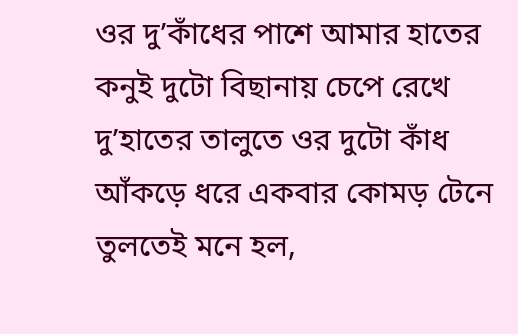ওর দু’কাঁধের পাশে আমার হাতের কনুই দুটো বিছানায় চেপে রেখে দু’হাতের তালুতে ওর দুটো কাঁধ আঁকড়ে ধরে একবার কোমড় টেনে তুলতেই মনে হল,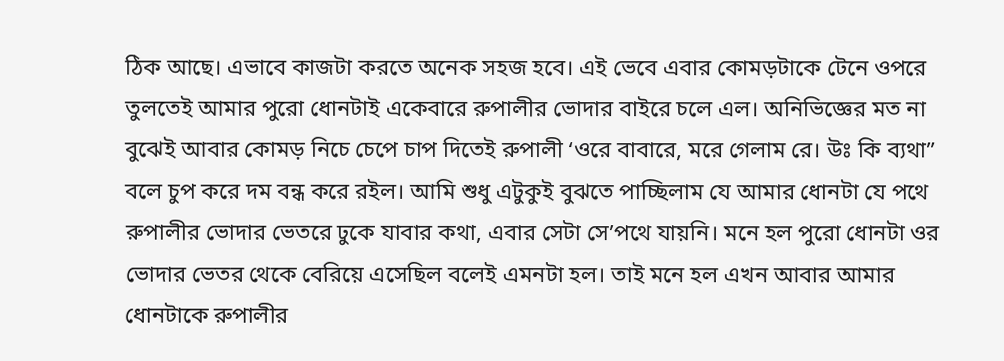ঠিক আছে। এভাবে কাজটা করতে অনেক সহজ হবে। এই ভেবে এবার কোমড়টাকে টেনে ওপরে তুলতেই আমার পুরো ধোনটাই একেবারে রুপালীর ভোদার বাইরে চলে এল। অনিভিজ্ঞের মত না বুঝেই আবার কোমড় নিচে চেপে চাপ দিতেই রুপালী ‘ওরে বাবারে, মরে গেলাম রে। উঃ কি ব্যথা” বলে চুপ করে দম বন্ধ করে রইল। আমি শুধু এটুকুই বুঝতে পাচ্ছিলাম যে আমার ধোনটা যে পথে রুপালীর ভোদার ভেতরে ঢুকে যাবার কথা, এবার সেটা সে’পথে যায়নি। মনে হল পুরো ধোনটা ওর ভোদার ভেতর থেকে বেরিয়ে এসেছিল বলেই এমনটা হল। তাই মনে হল এখন আবার আমার ধোনটাকে রুপালীর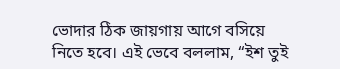ভোদার ঠিক জায়গায় আগে বসিয়ে নিতে হবে। এই ভেবে বললাম, “ইশ তুই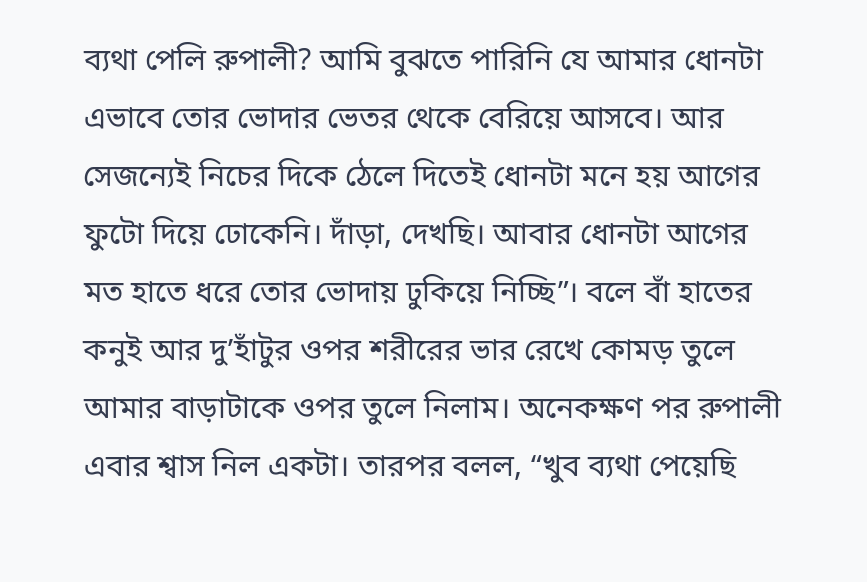ব্যথা পেলি রুপালী? আমি বুঝতে পারিনি যে আমার ধোনটা এভাবে তোর ভোদার ভেতর থেকে বেরিয়ে আসবে। আর সেজন্যেই নিচের দিকে ঠেলে দিতেই ধোনটা মনে হয় আগের ফুটো দিয়ে ঢোকেনি। দাঁড়া, দেখছি। আবার ধোনটা আগের মত হাতে ধরে তোর ভোদায় ঢুকিয়ে নিচ্ছি”। বলে বাঁ হাতের কনুই আর দু’হাঁটুর ওপর শরীরের ভার রেখে কোমড় তুলে আমার বাড়াটাকে ওপর তুলে নিলাম। অনেকক্ষণ পর রুপালী এবার শ্বাস নিল একটা। তারপর বলল, “খুব ব্যথা পেয়েছি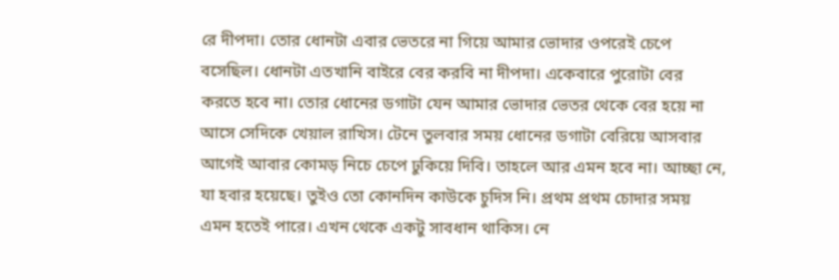রে দীপদা। তোর ধোনটা এবার ভেতরে না গিয়ে আমার ভোদার ওপরেই চেপে বসেছিল। ধোনটা এতখানি বাইরে বের করবি না দীপদা। একেবারে পুরোটা বের করতে হবে না। তোর ধোনের ডগাটা যেন আমার ভোদার ভেতর থেকে বের হয়ে না আসে সেদিকে খেয়াল রাখিস। টেনে তুলবার সময় ধোনের ডগাটা বেরিয়ে আসবার আগেই আবার কোমড় নিচে চেপে ঢুকিয়ে দিবি। তাহলে আর এমন হবে না। আচ্ছা নে, যা হবার হয়েছে। তুইও তো কোনদিন কাউকে চুদিস নি। প্রথম প্রথম চোদার সময় এমন হতেই পারে। এখন থেকে একটু সাবধান থাকিস। নে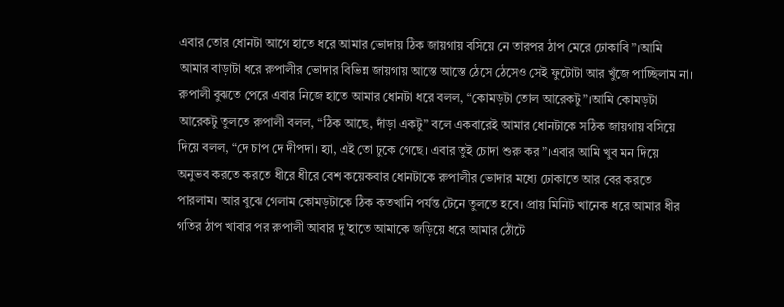এবার তোর ধোনটা আগে হাতে ধরে আমার ভোদায় ঠিক জায়গায় বসিয়ে নে তারপর ঠাপ মেরে ঢোকাবি”।আমি আমার বাড়াটা ধরে রুপালীর ভোদার বিভিন্ন জায়গায় আস্তে আস্তে ঠেসে ঠেসেও সেই ফুটোটা আর খুঁজে পাচ্ছিলাম না। রুপালী বুঝতে পেরে এবার নিজে হাতে আমার ধোনটা ধরে বলল, “কোমড়টা তোল আরেকটু”।আমি কোমড়টা আরেকটু তুলতে রুপালী বলল, “ঠিক আছে, দাঁড়া একটু” বলে একবারেই আমার ধোনটাকে সঠিক জায়গায় বসিয়ে দিয়ে বলল, “দে চাপ দে দীপদা। হ্যা, এই তো ঢুকে গেছে। এবার তুই চোদা শুরু কর”।এবার আমি খুব মন দিয়ে অনুভব করতে করতে ধীরে ধীরে বেশ কয়েকবার ধোনটাকে রুপালীর ভোদার মধ্যে ঢোকাতে আর বের করতে পারলাম। আর বুঝে গেলাম কোমড়টাকে ঠিক কতখানি পর্যন্ত টেনে তুলতে হবে। প্রায় মিনিট খানেক ধরে আমার ধীর গতির ঠাপ খাবার পর রুপালী আবার দু’হাতে আমাকে জড়িয়ে ধরে আমার ঠোঁটে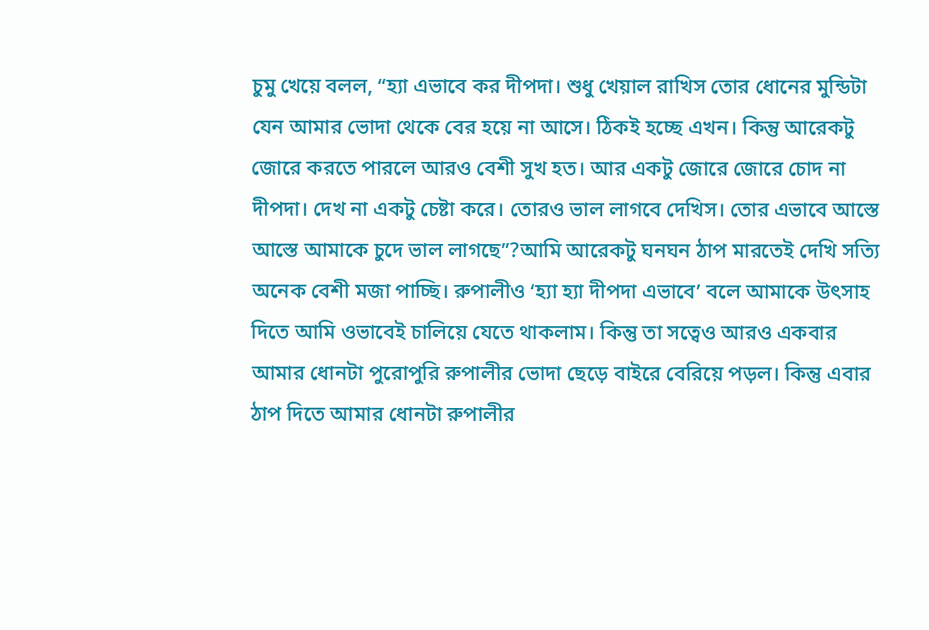চুমু খেয়ে বলল, “হ্যা এভাবে কর দীপদা। শুধু খেয়াল রাখিস তোর ধোনের মুন্ডিটা যেন আমার ভোদা থেকে বের হয়ে না আসে। ঠিকই হচ্ছে এখন। কিন্তু আরেকটু জোরে করতে পারলে আরও বেশী সুখ হত। আর একটু জোরে জোরে চোদ না দীপদা। দেখ না একটু চেষ্টা করে। তোরও ভাল লাগবে দেখিস। তোর এভাবে আস্তে আস্তে আমাকে চুদে ভাল লাগছে”?আমি আরেকটু ঘনঘন ঠাপ মারতেই দেখি সত্যি অনেক বেশী মজা পাচ্ছি। রুপালীও ‘হ্যা হ্যা দীপদা এভাবে’ বলে আমাকে উৎসাহ দিতে আমি ওভাবেই চালিয়ে যেতে থাকলাম। কিন্তু তা সত্বেও আরও একবার আমার ধোনটা পুরোপুরি রুপালীর ভোদা ছেড়ে বাইরে বেরিয়ে পড়ল। কিন্তু এবার ঠাপ দিতে আমার ধোনটা রুপালীর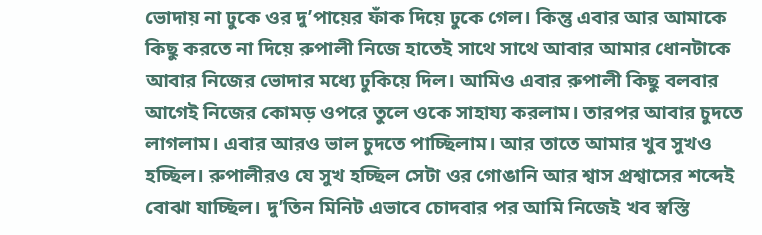ভোদায় না ঢুকে ওর দু’পায়ের ফাঁক দিয়ে ঢুকে গেল। কিন্তু এবার আর আমাকে কিছু করতে না দিয়ে রুপালী নিজে হাতেই সাথে সাথে আবার আমার ধোনটাকে আবার নিজের ভোদার মধ্যে ঢুকিয়ে দিল। আমিও এবার রুপালী কিছু বলবার আগেই নিজের কোমড় ওপরে তুলে ওকে সাহায্য করলাম। তারপর আবার চুদতে লাগলাম। এবার আরও ভাল চুদতে পাচ্ছিলাম। আর তাতে আমার খুব সুখও হচ্ছিল। রুপালীরও যে সুখ হচ্ছিল সেটা ওর গোঙানি আর শ্বাস প্রশ্বাসের শব্দেই বোঝা যাচ্ছিল। দু’তিন মিনিট এভাবে চোদবার পর আমি নিজেই খব স্বস্তি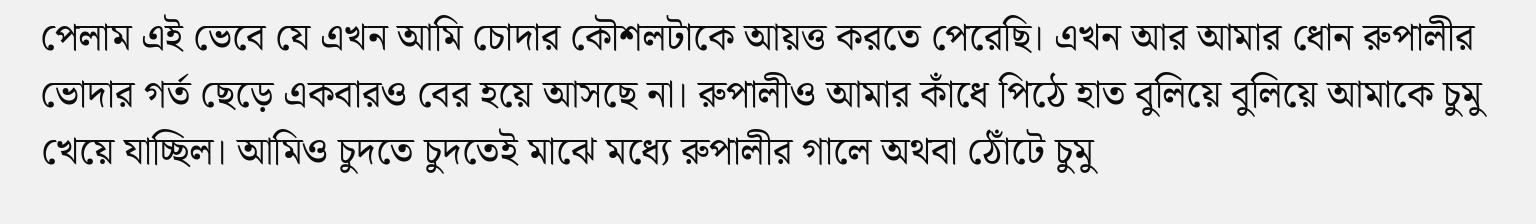পেলাম এই ভেবে যে এখন আমি চোদার কৌশলটাকে আয়ত্ত করতে পেরেছি। এখন আর আমার ধোন রুপালীর ভোদার গর্ত ছেড়ে একবারও বের হয়ে আসছে না। রুপালীও আমার কাঁধে পিঠে হাত বুলিয়ে বুলিয়ে আমাকে চুমু খেয়ে যাচ্ছিল। আমিও চুদতে চুদতেই মাঝে মধ্যে রুপালীর গালে অথবা ঠোঁটে চুমু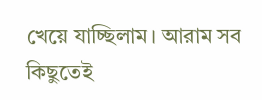খেয়ে যাচ্ছিলাম। আরাম সব কিছুতেই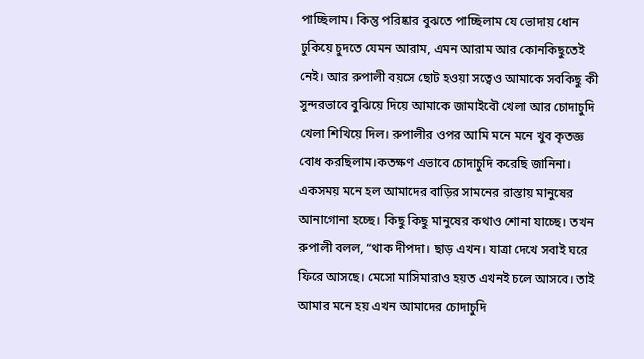পাচ্ছিলাম। কিন্তু পরিষ্কার বুঝতে পাচ্ছিলাম যে ভোদায় ধোন ঢুকিয়ে চুদতে যেমন আরাম, এমন আরাম আর কোনকিছুতেই নেই। আর রুপালী বয়সে ছোট হওয়া সত্বেও আমাকে সবকিছু কী সুন্দরভাবে বুঝিয়ে দিয়ে আমাকে জামাইবৌ খেলা আর চোদাচুদি খেলা শিখিয়ে দিল। রুপালীর ওপর আমি মনে মনে খুব কৃতজ্ঞ বোধ করছিলাম।কতক্ষণ এভাবে চোদাচুদি করেছি জানিনা। একসময় মনে হল আমাদের বাড়ির সামনের রাস্তায় মানুষের আনাগোনা হচ্ছে। কিছু কিছু মানুষের কথাও শোনা যাচ্ছে। তখন রুপালী বলল, “থাক দীপদা। ছাড় এখন। যাত্রা দেখে সবাই ঘরে ফিরে আসছে। মেসো মাসিমারাও হয়ত এখনই চলে আসবে। তাই আমার মনে হয় এখন আমাদের চোদাচুদি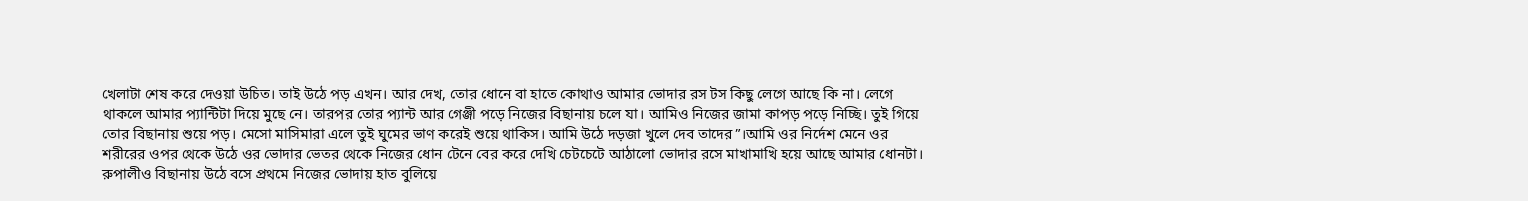খেলাটা শেষ করে দেওয়া উচিত। তাই উঠে পড় এখন। আর দেখ, তোর ধোনে বা হাতে কোথাও আমার ভোদার রস টস কিছু লেগে আছে কি না। লেগে থাকলে আমার প্যান্টিটা দিয়ে মুছে নে। তারপর তোর প্যান্ট আর গেঞ্জী পড়ে নিজের বিছানায় চলে যা। আমিও নিজের জামা কাপড় পড়ে নিচ্ছি। তুই গিয়ে তোর বিছানায় শুয়ে পড়। মেসো মাসিমারা এলে তুই ঘুমের ভাণ করেই শুয়ে থাকিস। আমি উঠে দড়জা খুলে দেব তাদের”।আমি ওর নির্দেশ মেনে ওর শরীরের ওপর থেকে উঠে ওর ভোদার ভেতর থেকে নিজের ধোন টেনে বের করে দেখি চেটচেটে আঠালো ভোদার রসে মাখামাখি হয়ে আছে আমার ধোনটা। রুপালীও বিছানায় উঠে বসে প্রথমে নিজের ভোদায় হাত বুলিয়ে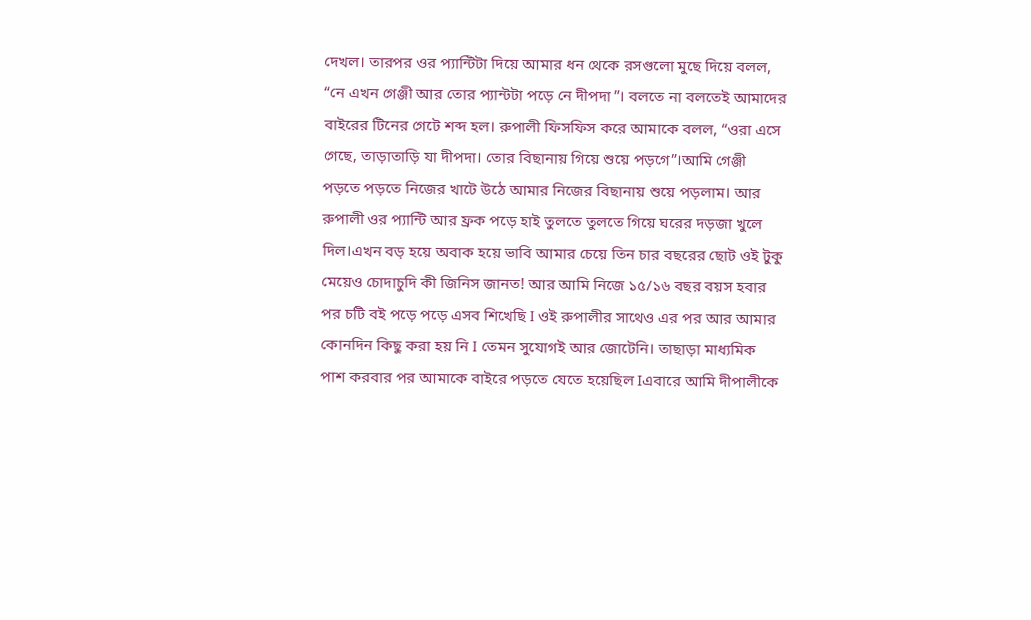দেখল। তারপর ওর প্যান্টিটা দিয়ে আমার ধন থেকে রসগুলো মুছে দিয়ে বলল, “নে এখন গেঞ্জী আর তোর প্যান্টটা পড়ে নে দীপদা”। বলতে না বলতেই আমাদের বাইরের টিনের গেটে শব্দ হল। রুপালী ফিসফিস করে আমাকে বলল, “ওরা এসে গেছে, তাড়াতাড়ি যা দীপদা। তোর বিছানায় গিয়ে শুয়ে পড়গে”।আমি গেঞ্জী পড়তে পড়তে নিজের খাটে উঠে আমার নিজের বিছানায় শুয়ে পড়লাম। আর রুপালী ওর প্যান্টি আর ফ্রক পড়ে হাই তুলতে তুলতে গিয়ে ঘরের দড়জা খুলে দিল।এখন বড় হয়ে অবাক হয়ে ভাবি আমার চেয়ে তিন চার বছরের ছোট ওই টুকু মেয়েও চোদাচুদি কী জিনিস জানত! আর আমি নিজে ১৫/১৬ বছর বয়স হবার পর চটি বই পড়ে পড়ে এসব শিখেছি I ওই রুপালীর সাথেও এর পর আর আমার কোনদিন কিছু করা হয় নি I তেমন সুযোগই আর জোটেনি। তাছাড়া মাধ্যমিক পাশ করবার পর আমাকে বাইরে পড়তে যেতে হয়েছিল Iএবারে আমি দীপালীকে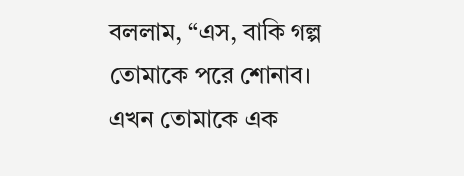বললাম, “এস, বাকি গল্প তোমাকে পরে শোনাব। এখন তোমাকে এক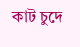কাট চুদে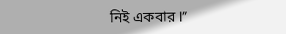নিই একবার I”